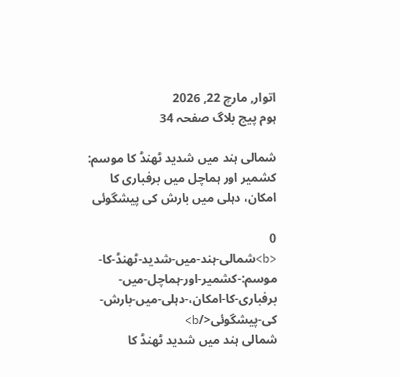اتوار, مارچ 22, 2026
ہوم پیج بلاگ صفحہ 34

شمالی ہند میں شدید ٹھنڈ کا موسم: کشمیر اور ہماچل میں برفباری کا امکان، دہلی میں بارش کی پیشگوئی

0
<b>شمالی-ہند-میں-شدید-ٹھنڈ-کا-موسم:-کشمیر-اور-ہماچل-میں-برفباری-کا-امکان،-دہلی-میں-بارش-کی-پیشگوئی</b>
شمالی ہند میں شدید ٹھنڈ کا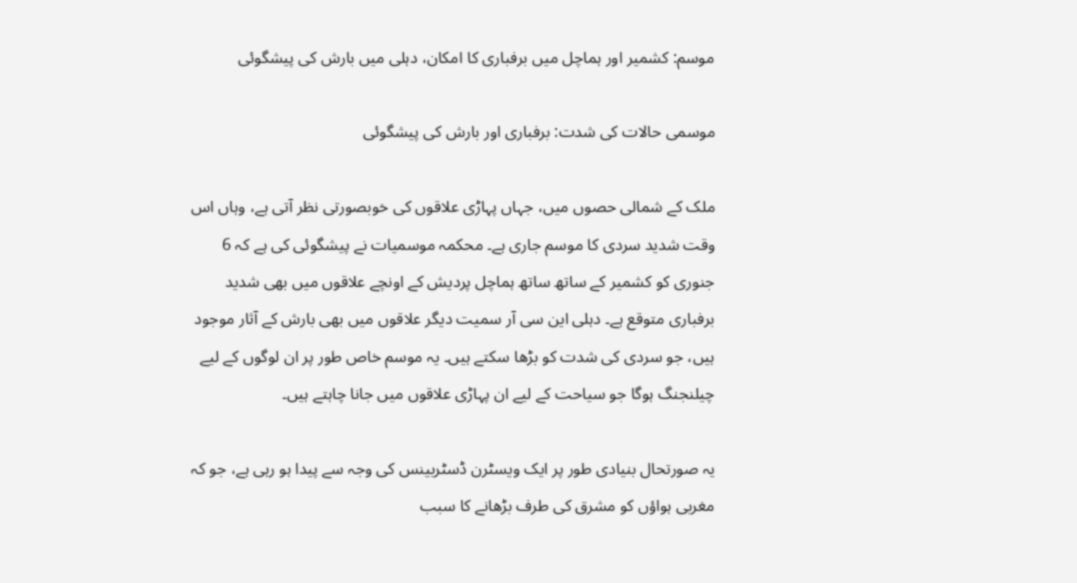موسم: کشمیر اور ہماچل میں برفباری کا امکان، دہلی میں بارش کی پیشگوئی

موسمی حالات کی شدت: برفباری اور بارش کی پیشگوئی

ملک کے شمالی حصوں میں، جہاں پہاڑی علاقوں کی خوبصورتی نظر آتی ہے، وہاں اس وقت شدید سردی کا موسم جاری ہے۔ محکمہ موسمیات نے پیشگوئی کی ہے کہ 6 جنوری کو کشمیر کے ساتھ ساتھ ہماچل پردیش کے اونچے علاقوں میں بھی شدید برفباری متوقع ہے۔ دہلی این سی آر سمیت دیگر علاقوں میں بھی بارش کے آثار موجود ہیں، جو سردی کی شدت کو بڑھا سکتے ہیں۔ یہ موسم خاص طور پر ان لوگوں کے لیے چیلنجنگ ہوگا جو سیاحت کے لیے ان پہاڑی علاقوں میں جانا چاہتے ہیں۔

یہ صورتحال بنیادی طور پر ایک ویسٹرن ڈسٹربینس کی وجہ سے پیدا ہو رہی ہے، جو کہ مغربی ہواؤں کو مشرق کی طرف بڑھانے کا سبب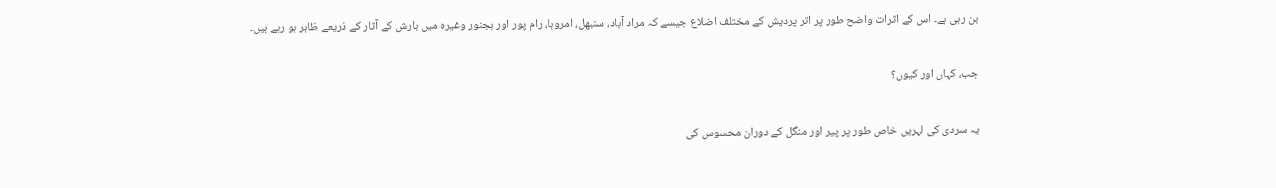بن رہی ہے۔ اس کے اثرات واضح طور پر اتر پردیش کے مختلف اضلاع جیسے کہ مراد آباد، سنبھل، امروہا، رام پور اور بجنور وغیرہ میں بارش کے آثار کے ذریعے ظاہر ہو رہے ہیں۔

جب، کہاں اور کیوں؟

یہ سردی کی لہریں خاص طور پر پیر اور منگل کے دوران محسوس کی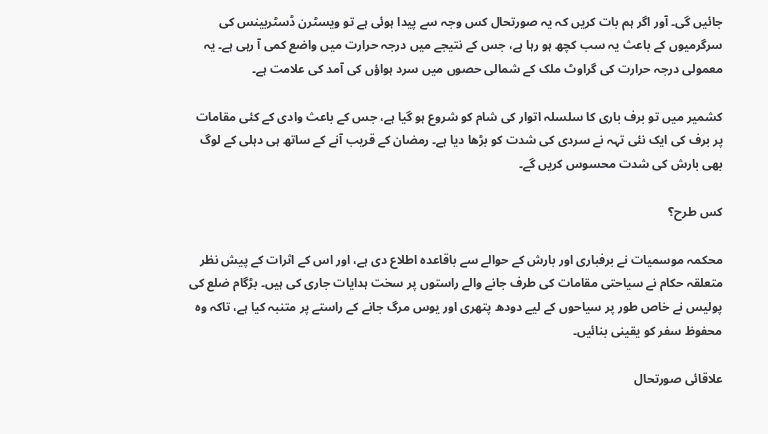جائیں گی۔ آور اگر ہم بات کریں کہ یہ صورتحال کس وجہ سے پیدا ہوئی ہے تو ویسٹرن ڈسٹربینس کی سرگرمیوں کے باعث یہ سب کچھ ہو رہا ہے، جس کے نتیجے میں درجہ حرارت میں واضع کمی آ رہی ہے۔ یہ معمولی درجہ حرارت کی گراوٹ ملک کے شمالی حصوں میں سرد ہواؤں کی آمد کی علامت ہے۔

کشمیر میں تو برف باری کا سلسلہ اتوار کی شام کو شروع ہو گیا ہے، جس کے باعث وادی کے کئی مقامات پر برف کی ایک نئی تہہ نے سردی کی شدت کو بڑھا دیا ہے۔ رمضان کے قریب آنے کے ساتھ ہی دہلی کے لوگ بھی بارش کی شدت محسوس کریں گے۔

کس طرح؟

محکمہ موسمیات نے برفباری اور بارش کے حوالے سے باقاعدہ اطلاع دی ہے، اور اس کے اثرات کے پیش نظر متعلقہ حکام نے سیاحتی مقامات کی طرف جانے والے راستوں پر سخت ہدایات جاری کی ہیں۔ بڑگام ضلع کی پولیس نے خاص طور پر سیاحوں کے لیے دودھ پتھری اور یوس مرگ جانے کے راستے پر متنبہ کیا ہے، تاکہ وہ محفوظ سفر کو یقینی بنائیں۔

علاقائی صورتحال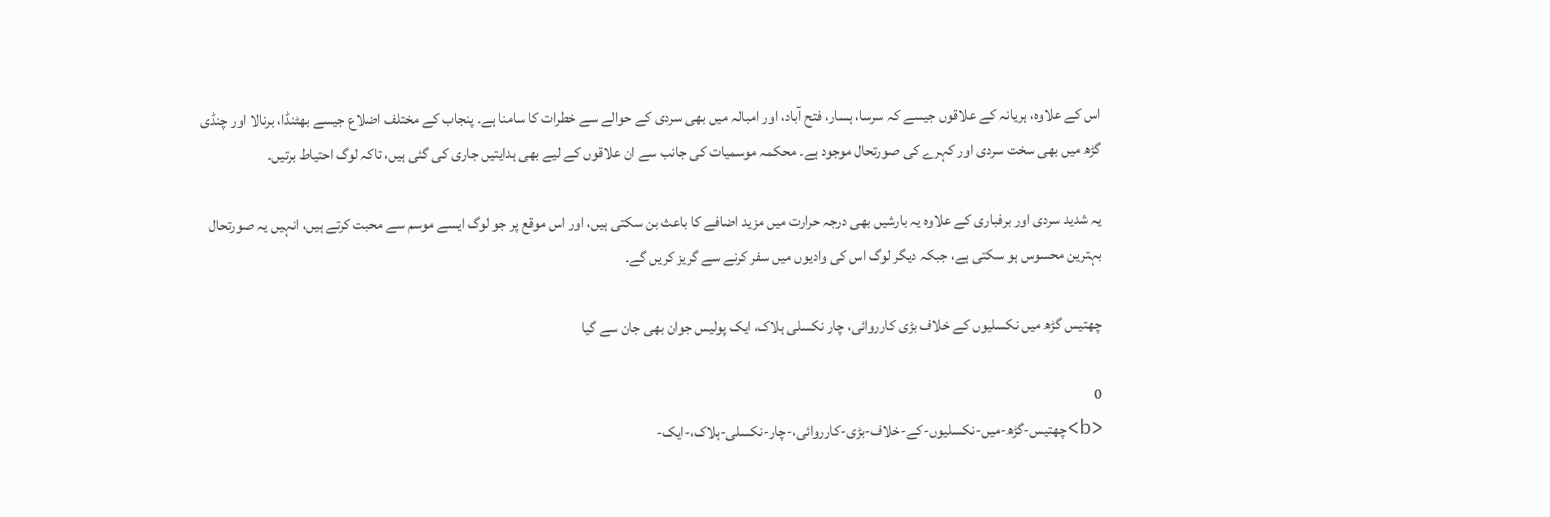اس کے علاوہ، ہریانہ کے علاقوں جیسے کہ سرسا، ہسار، فتح آباد، اور امبالہ میں بھی سردی کے حوالے سے خطرات کا سامنا ہے۔ پنجاب کے مختلف اضلاع جیسے بھٹنڈا، برنالا اور چنڈی گڑھ میں بھی سخت سردی اور کہرے کی صورتحال موجود ہے۔ محکمہ موسمیات کی جانب سے ان علاقوں کے لیے بھی ہدایتیں جاری کی گئی ہیں، تاکہ لوگ احتیاط برتیں۔

یہ شدید سردی اور برفباری کے علاوہ یہ بارشیں بھی درجہ حرارت میں مزید اضافے کا باعث بن سکتی ہیں، اور اس موقع پر جو لوگ ایسے موسم سے محبت کرتے ہیں، انہیں یہ صورتحال بہترین محسوس ہو سکتی ہے، جبکہ دیگر لوگ اس کی وادیوں میں سفر کرنے سے گریز کریں گے۔

چھتیس گڑھ میں نکسلیوں کے خلاف بڑی کارروائی، چار نکسلی ہلاک، ایک پولیس جوان بھی جان سے گیا

0
<b>چھتیس-گڑھ-میں-نکسلیوں-کے-خلاف-بڑی-کارروائی،-چار-نکسلی-ہلاک،-ایک-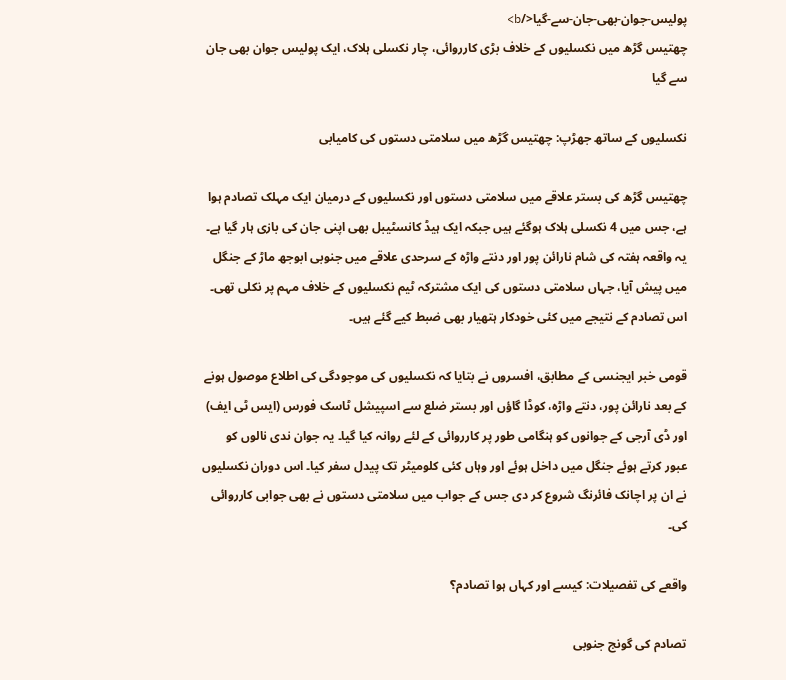پولیس-جوان-بھی-جان-سے-گیا</b>
چھتیس گڑھ میں نکسلیوں کے خلاف بڑی کارروائی، چار نکسلی ہلاک، ایک پولیس جوان بھی جان سے گیا

نکسلیوں کے ساتھ جھڑپ: چھتیس گڑھ میں سلامتی دستوں کی کامیابی

چھتیس گڑھ کی بستر علاقے میں سلامتی دستوں اور نکسلیوں کے درمیان ایک مہلک تصادم ہوا ہے، جس میں 4 نکسلی ہلاک ہوگئے ہیں جبکہ ایک ہیڈ کانسٹیبل بھی اپنی جان کی بازی ہار گیا ہے۔ یہ واقعہ ہفتہ کی شام نارائن پور اور دنتے واڑہ کے سرحدی علاقے میں جنوبی ابوجھ ماڑ کے جنگل میں پیش آیا، جہاں سلامتی دستوں کی ایک مشترکہ ٹیم نکسلیوں کے خلاف مہم پر نکلی تھی۔ اس تصادم کے نتیجے میں کئی خودکار ہتھیار بھی ضبط کیے گئے ہیں۔

قومی خبر ایجنسی کے مطابق، افسروں نے بتایا کہ نکسلیوں کی موجودگی کی اطلاع موصول ہونے کے بعد نارائن پور، دنتے واڑہ، کوڈا گاؤں اور بستر ضلع سے اسپیشل ٹاسک فورس (ایس ٹی ایف) اور ڈی آرجی کے جوانوں کو ہنگامی طور پر کارروائی کے لئے روانہ کیا گیا۔ یہ جوان ندی نالوں کو عبور کرتے ہوئے جنگل میں داخل ہوئے اور وہاں کئی کلومیٹر تک پیدل سفر کیا۔ اس دوران نکسلیوں نے ان پر اچانک فائرنگ شروع کر دی جس کے جواب میں سلامتی دستوں نے بھی جوابی کارروائی کی۔

واقعے کی تفصیلات: کیسے اور کہاں ہوا تصادم؟

تصادم کی گونج جنوبی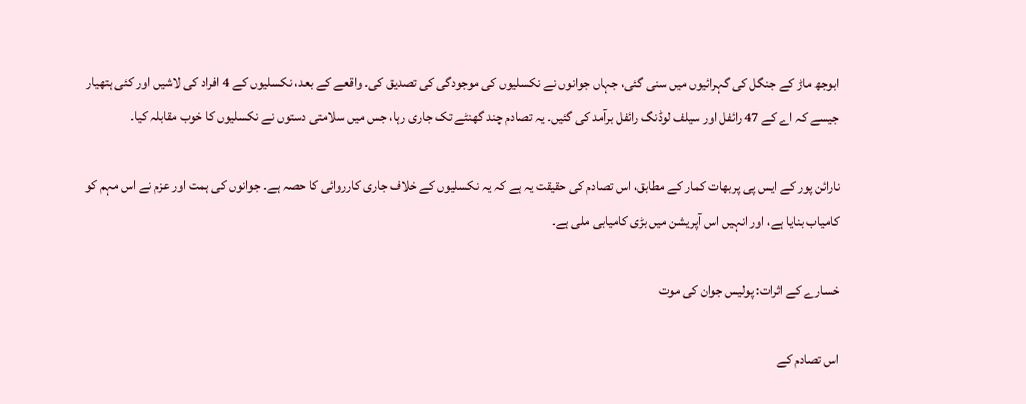ابوجھ ماڑ کے جنگل کی گہرائیوں میں سنی گئی، جہاں جوانوں نے نکسلیوں کی موجودگی کی تصدیق کی۔ واقعے کے بعد، نکسلیوں کے 4 افراد کی لاشیں اور کئی ہتھیار جیسے کہ اے کے 47 رائفل اور سیلف لوڈنگ رائفل برآمد کی گئیں۔ یہ تصادم چند گھنٹے تک جاری رہا، جس میں سلامتی دستوں نے نکسلیوں کا خوب مقابلہ کیا۔

نارائن پور کے ایس پی پربھات کمار کے مطابق، اس تصادم کی حقیقت یہ ہے کہ یہ نکسلیوں کے خلاف جاری کارروائی کا حصہ ہے۔ جوانوں کی ہمت اور عزم نے اس مہم کو کامیاب بنایا ہے، اور انہیں اس آپریشن میں بڑی کامیابی ملی ہے۔

خسارے کے اثرات: پولیس جوان کی موت

اس تصادم کے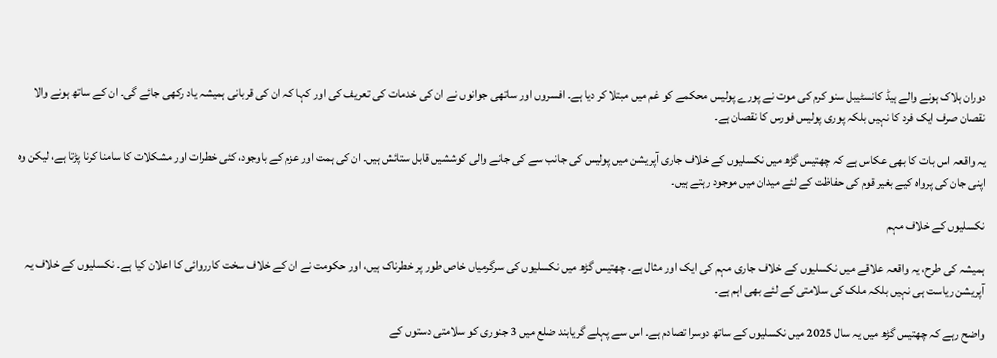دوران ہلاک ہونے والے ہیڈ کانسٹیبل سنو کرم کی موت نے پورے پولیس محکمے کو غم میں مبتلا کر دیا ہے۔ افسروں اور ساتھی جوانوں نے ان کی خدمات کی تعریف کی اور کہا کہ ان کی قربانی ہمیشہ یاد رکھی جائے گی۔ ان کے ساتھ ہونے والا نقصان صرف ایک فرد کا نہیں بلکہ پوری پولیس فورس کا نقصان ہے۔

یہ واقعہ اس بات کا بھی عکاس ہے کہ چھتیس گڑھ میں نکسلیوں کے خلاف جاری آپریشن میں پولیس کی جانب سے کی جانے والی کوششیں قابل ستائش ہیں۔ ان کی ہمت اور عزم کے باوجود، کئی خطرات اور مشکلات کا سامنا کرنا پڑتا ہے، لیکن وہ اپنی جان کی پرواہ کیے بغیر قوم کی حفاظت کے لئے میدان میں موجود رہتے ہیں۔

نکسلیوں کے خلاف مہم

ہمیشہ کی طرح، یہ واقعہ علاقے میں نکسلیوں کے خلاف جاری مہم کی ایک اور مثال ہے۔ چھتیس گڑھ میں نکسلیوں کی سرگرمیاں خاص طور پر خطرناک ہیں، اور حکومت نے ان کے خلاف سخت کارروائی کا اعلان کیا ہے۔ نکسلیوں کے خلاف یہ آپریشن ریاست ہی نہیں بلکہ ملک کی سلامتی کے لئے بھی اہم ہے۔

واضح رہے کہ چھتیس گڑھ میں یہ سال 2025 میں نکسلیوں کے ساتھ دوسرا تصادم ہے۔ اس سے پہلے گریابند ضلع میں 3 جنوری کو سلامتی دستوں کے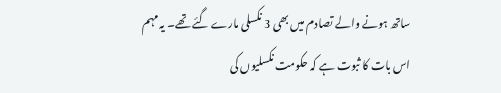ساتھ ہونے والے تصادم میں بھی 3 نکسلی مارے گئے تھے۔ یہ مہم اس بات کا ثبوت ہے کہ حکومت نکسلیوں کی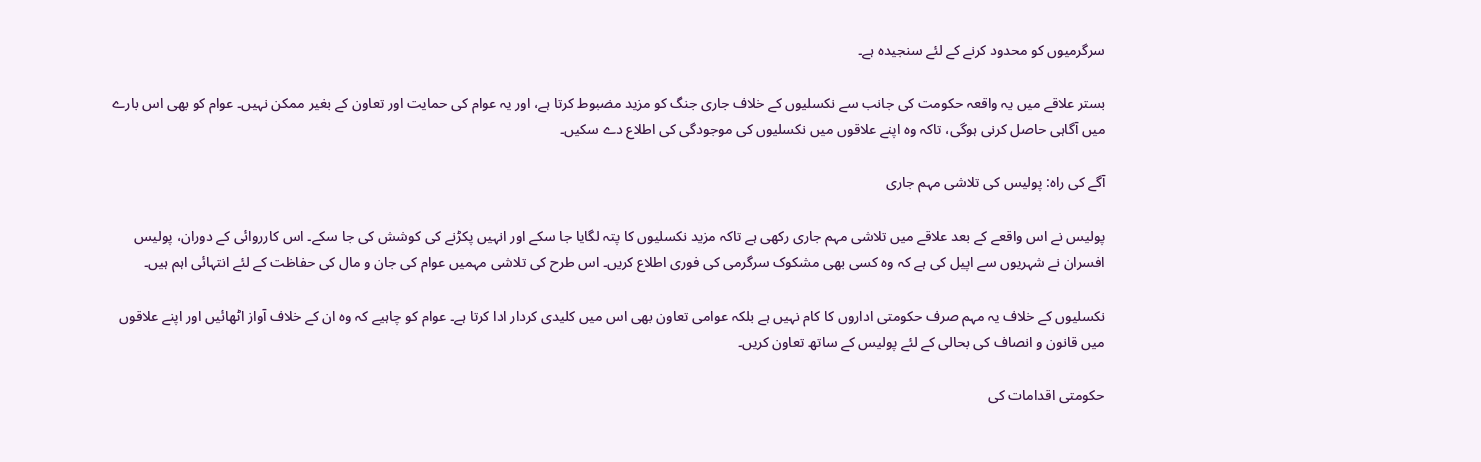سرگرمیوں کو محدود کرنے کے لئے سنجیدہ ہے۔

بستر علاقے میں یہ واقعہ حکومت کی جانب سے نکسلیوں کے خلاف جاری جنگ کو مزید مضبوط کرتا ہے، اور یہ عوام کی حمایت اور تعاون کے بغیر ممکن نہیں۔ عوام کو بھی اس بارے میں آگاہی حاصل کرنی ہوگی، تاکہ وہ اپنے علاقوں میں نکسلیوں کی موجودگی کی اطلاع دے سکیں۔

آگے کی راہ: پولیس کی تلاشی مہم جاری

پولیس نے اس واقعے کے بعد علاقے میں تلاشی مہم جاری رکھی ہے تاکہ مزید نکسلیوں کا پتہ لگایا جا سکے اور انہیں پکڑنے کی کوشش کی جا سکے۔ اس کارروائی کے دوران، پولیس افسران نے شہریوں سے اپیل کی ہے کہ وہ کسی بھی مشکوک سرگرمی کی فوری اطلاع کریں۔ اس طرح کی تلاشی مہمیں عوام کی جان و مال کی حفاظت کے لئے انتہائی اہم ہیں۔

نکسلیوں کے خلاف یہ مہم صرف حکومتی اداروں کا کام نہیں ہے بلکہ عوامی تعاون بھی اس میں کلیدی کردار ادا کرتا ہے۔ عوام کو چاہیے کہ وہ ان کے خلاف آواز اٹھائیں اور اپنے علاقوں میں قانون و انصاف کی بحالی کے لئے پولیس کے ساتھ تعاون کریں۔

حکومتی اقدامات کی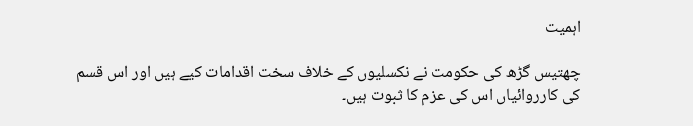اہمیت

چھتیس گڑھ کی حکومت نے نکسلیوں کے خلاف سخت اقدامات کیے ہیں اور اس قسم کی کارروائیاں اس کی عزم کا ثبوت ہیں۔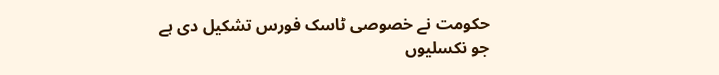حکومت نے خصوصی ٹاسک فورس تشکیل دی ہے جو نکسلیوں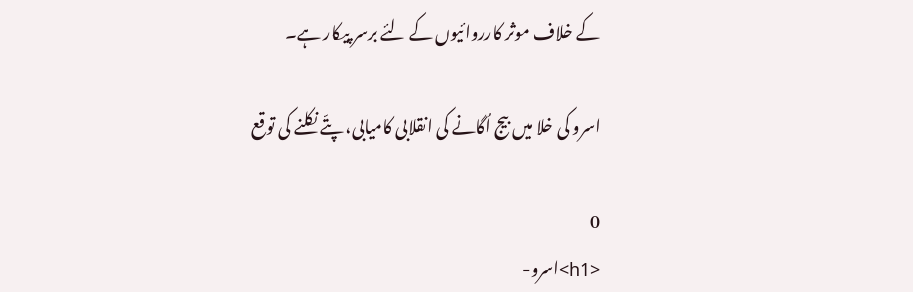کے خلاف موثر کارروائیوں کے لئے برسر پیکار ہے۔

اسرو کی خلا میں بیج اُگانے کی انقلابی کامیابی، پتّے نکلنے کی توقع

0
<h1>اسرو-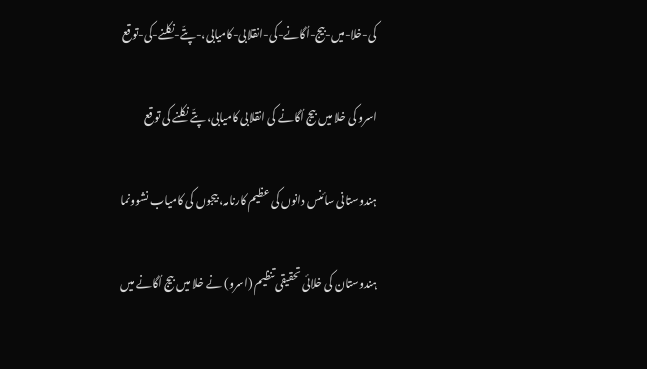کی-خلا-میں-بیج-اُگانے-کی-انقلابی-کامیابی،-پتّے-نکلنے-کی-توقع

اسرو کی خلا میں بیج اُگانے کی انقلابی کامیابی، پتّے نکلنے کی توقع

ہندوستانی سائنس دانوں کی عظیم کارنامہ، بیجوں کی کامیاب نشوونما

ہندوستان کی خلائی تحقیقی تنظیم (اسرو) نے خلا میں بیج اُگانے میں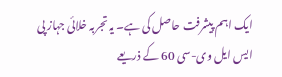ایک اہم پیشرفت حاصل کی ہے۔ یہ تجربہ خلائی جہاز پی ایس ایل وی-سی 60 کے ذریعے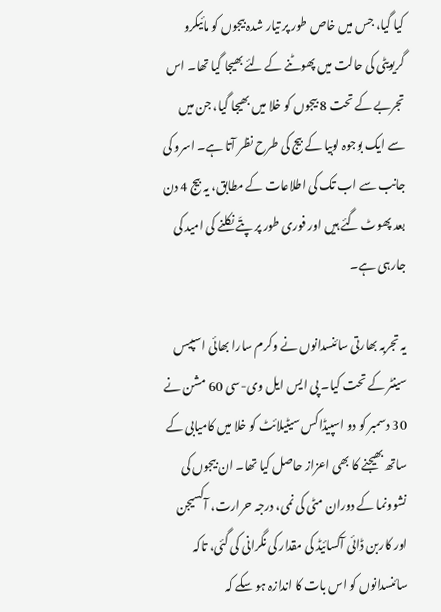کیا گیا، جس میں خاص طور پر تیار شدہ بیجوں کو مائیکرو گریویٹی کی حالت میں پھوٹنے کے لئے بھیجا گیا تھا۔ اس تجربے کے تحت 8 بیجوں کو خلا میں بھیجا گیا، جن میں سے ایک بوجوہ لوبیا کے بیج کی طرح نظر آتا ہے۔ اسرو کی جانب سے اب تک کی اطلاعات کے مطابق، یہ بیج 4 دن بعد پھوٹ گئے ہیں اور فوری طور پر پتّے نکلنے کی امید کی جارہی ہے۔

یہ تجربہ بھارتی سائنسدانوں نے وکرم سارا بھائی اسپیس سینٹر کے تحت کیا۔ پی ایس ایل وی-سی 60 مشن نے 30 دسمبر کو دو اسپیڈاکس سیٹیلائٹ کو خلا میں کامیابی کے ساتھ بھیجنے کا بھی اعزاز حاصل کیا تھا۔ ان بیجوں کی نشوونما کے دوران مٹی کی نمی، درجہ حرارت، آکسیجن اور کاربن ڈائی آکسائیڈ کی مقدار کی نگرانی کی گئی، تاکہ سائنسدانوں کو اس بات کا اندازہ ہو سکے کہ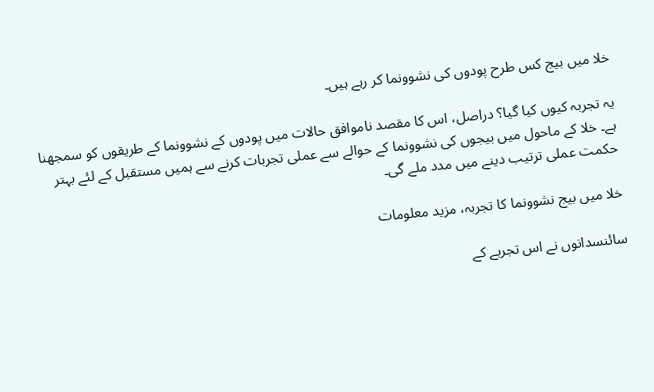خلا میں بیج کس طرح پودوں کی نشوونما کر رہے ہیں۔

یہ تجربہ کیوں کیا گیا؟ دراصل، اس کا مقصد ناموافق حالات میں پودوں کے نشوونما کے طریقوں کو سمجھنا ہے۔ خلا کے ماحول میں بیجوں کی نشوونما کے حوالے سے عملی تجربات کرنے سے ہمیں مستقبل کے لئے بہتر حکمت عملی ترتیب دینے میں مدد ملے گی۔

خلا میں بیج نشوونما کا تجربہ، مزید معلومات

سائنسدانوں نے اس تجربے کے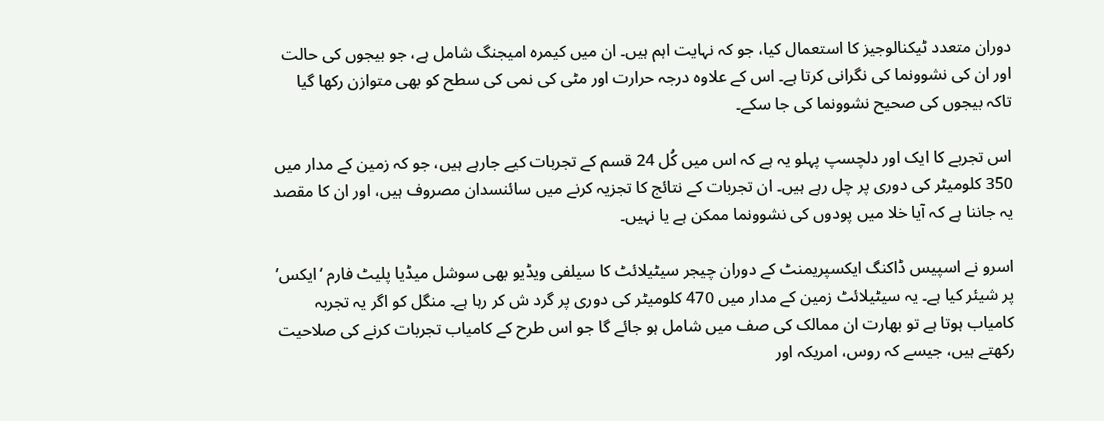دوران متعدد ٹیکنالوجیز کا استعمال کیا، جو کہ نہایت اہم ہیں۔ ان میں کیمرہ امیجنگ شامل ہے، جو بیجوں کی حالت اور ان کی نشوونما کی نگرانی کرتا ہے۔ اس کے علاوہ درجہ حرارت اور مٹی کی نمی کی سطح کو بھی متوازن رکھا گیا تاکہ بیجوں کی صحیح نشوونما کی جا سکے۔

اس تجربے کا ایک اور دلچسپ پہلو یہ ہے کہ اس میں کُل 24 قسم کے تجربات کیے جارہے ہیں، جو کہ زمین کے مدار میں 350 کلومیٹر کی دوری پر چل رہے ہیں۔ ان تجربات کے نتائج کا تجزیہ کرنے میں سائنسدان مصروف ہیں، اور ان کا مقصد یہ جاننا ہے کہ آیا خلا میں پودوں کی نشوونما ممکن ہے یا نہیں۔

اسرو نے اسپیس ڈاکنگ ایکسپریمنٹ کے دوران چیجر سیٹیلائٹ کا سیلفی ویڈیو بھی سوشل میڈیا پلیٹ فارم ‘ایکس’ پر شیئر کیا ہے۔ یہ سیٹیلائٹ زمین کے مدار میں 470 کلومیٹر کی دوری پر گرد ش کر رہا ہے۔ منگل کو اگر یہ تجربہ کامیاب ہوتا ہے تو بھارت ان ممالک کی صف میں شامل ہو جائے گا جو اس طرح کے کامیاب تجربات کرنے کی صلاحیت رکھتے ہیں، جیسے کہ روس، امریکہ اور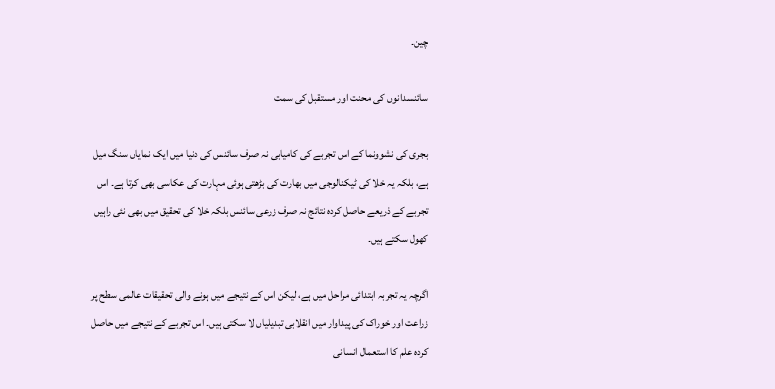چین۔

سائنسدانوں کی محنت اور مستقبل کی سمت

بجری کی نشوونما کے اس تجربے کی کامیابی نہ صرف سائنس کی دنیا میں ایک نمایاں سنگ میل ہے، بلکہ یہ خلا کی ٹیکنالوجی میں بھارت کی بڑھتی ہوئی مہارت کی عکاسی بھی کرتا ہے۔ اس تجربے کے ذریعے حاصل کردہ نتائج نہ صرف زرعی سائنس بلکہ خلا کی تحقیق میں بھی نئی راہیں کھول سکتے ہیں۔

اگرچہ یہ تجربہ ابتدائی مراحل میں ہے، لیکن اس کے نتیجے میں ہونے والی تحقیقات عالمی سطح پر زراعت اور خوراک کی پیداوار میں انقلابی تبدیلیاں لا سکتی ہیں۔ اس تجربے کے نتیجے میں حاصل کردہ علم کا استعمال انسانی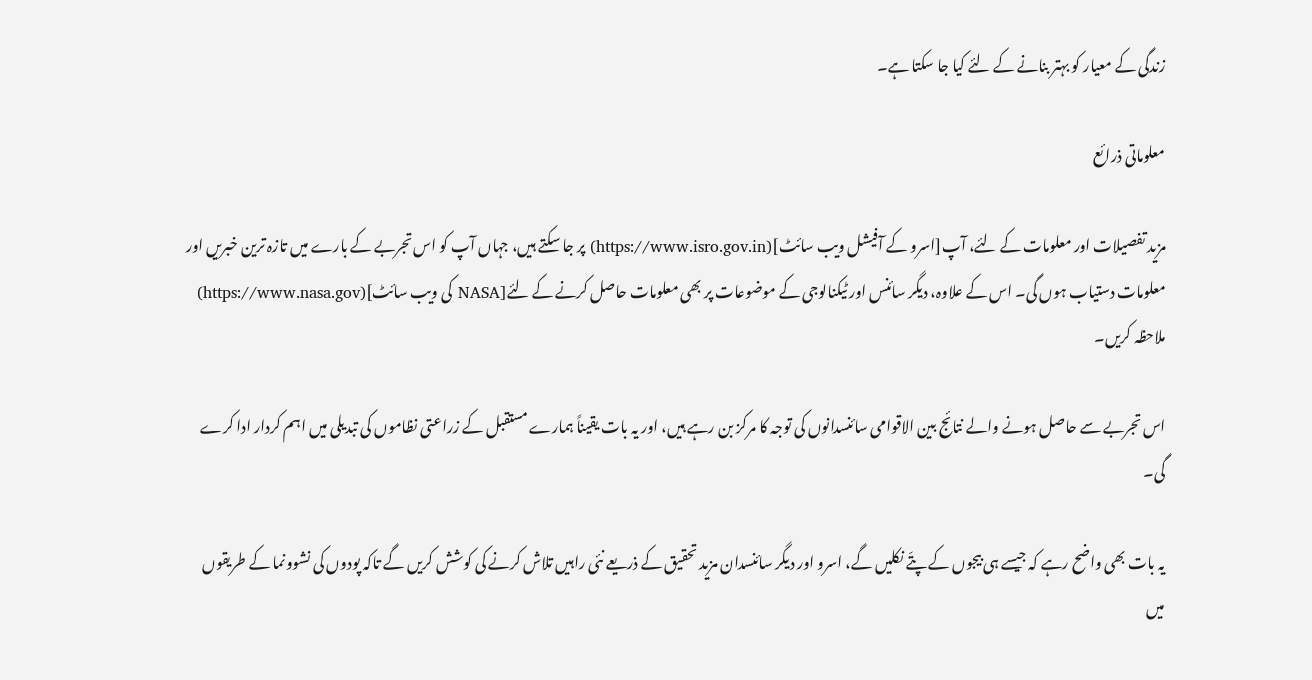زندگی کے معیار کو بہتر بنانے کے لئے کیا جا سکتا ہے۔

معلوماتی ذرائع

مزید تفصیلات اور معلومات کے لئے، آپ[اسرو کے آفیشل ویب سائٹ](https://www.isro.gov.in) پر جا سکتے ہیں، جہاں آپ کو اس تجربے کے بارے میں تازہ ترین خبریں اور معلومات دستیاب ہوں گی۔ اس کے علاوہ، دیگر سائنس اور ٹیکنالوجی کے موضوعات پر بھی معلومات حاصل کرنے کے لئے[NASA کی ویب سائٹ](https://www.nasa.gov) ملاحظہ کریں۔

اس تجربے سے حاصل ہونے والے نتائج بین الاقوامی سائنسدانوں کی توجہ کا مرکز بن رہے ہیں، اور یہ بات یقیناً ہمارے مستقبل کے زراعتی نظاموں کی تبدیلی میں اہم کردار ادا کرے گی۔

یہ بات بھی واضح رہے کہ جیسے ہی بیجوں کے پتّے نکلیں گے، اسرو اور دیگر سائنسدان مزید تحقیق کے ذریعے نئی راہیں تلاش کرنے کی کوشش کریں گے تاکہ پودوں کی نشوونما کے طریقوں میں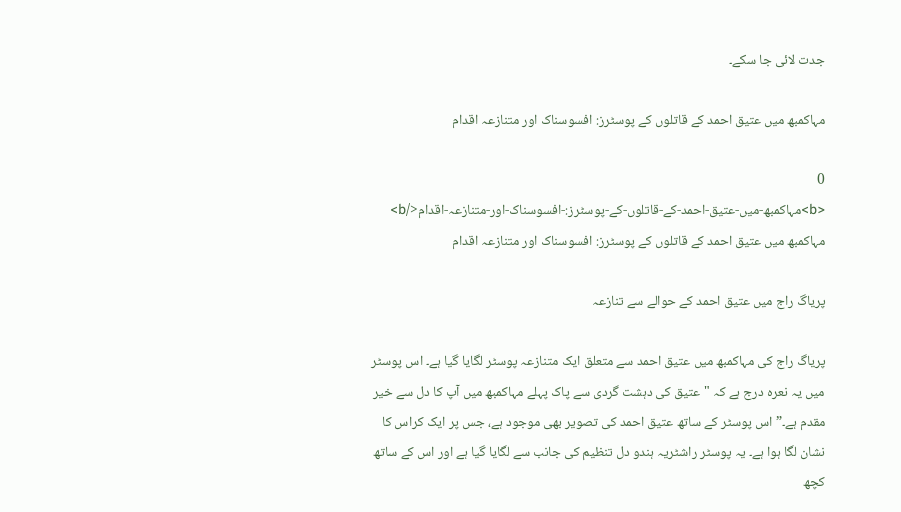جدت لائی جا سکے۔

مہاکمبھ میں عتیق احمد کے قاتلوں کے پوسٹرز: افسوسناک اور متنازعہ اقدام

0
<b>مہاکمبھ-میں-عتیق-احمد-کے-قاتلوں-کے-پوسٹرز:-افسوسناک-اور-متنازعہ-اقدام</b>
مہاکمبھ میں عتیق احمد کے قاتلوں کے پوسٹرز: افسوسناک اور متنازعہ اقدام

پریاگ راج میں عتیق احمد کے حوالے سے تنازعہ

پریاگ راج کی مہاکمبھ میں عتیق احمد سے متعلق ایک متنازعہ پوسٹر لگایا گیا ہے۔ اس پوسٹر میں یہ نعرہ درج ہے کہ "عتیق کی دہشت گردی سے پاک پہلے مہاکمبھ میں آپ کا دل سے خیر مقدم ہے۔” اس پوسٹر کے ساتھ عتیق احمد کی تصویر بھی موجود ہے، جس پر ایک کراس کا نشان لگا ہوا ہے۔ یہ پوسٹر راشٹریہ ہندو دل تنظیم کی جانب سے لگایا گیا ہے اور اس کے ساتھ کچھ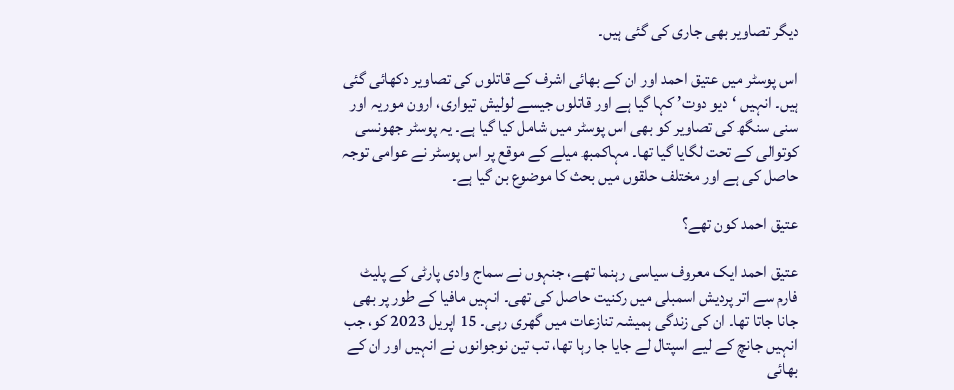دیگر تصاویر بھی جاری کی گئی ہیں۔

اس پوسٹر میں عتیق احمد اور ان کے بھائی اشرف کے قاتلوں کی تصاویر دکھائی گئی ہیں۔ انہیں ‘دیو دوت’ کہا گیا ہے اور قاتلوں جیسے لولیش تیواری، ارون موریہ اور سنی سنگھ کی تصاویر کو بھی اس پوسٹر میں شامل کیا گیا ہے۔ یہ پوسٹر جھونسی کوتوالی کے تحت لگایا گیا تھا۔ مہاکمبھ میلے کے موقع پر اس پوسٹر نے عوامی توجہ حاصل کی ہے اور مختلف حلقوں میں بحث کا موضوع بن گیا ہے۔

عتیق احمد کون تھے؟

عتیق احمد ایک معروف سیاسی رہنما تھے، جنہوں نے سماج وادی پارٹی کے پلیٹ فارم سے اتر پردیش اسمبلی میں رکنیت حاصل کی تھی۔ انہیں مافیا کے طور پر بھی جانا جاتا تھا۔ ان کی زندگی ہمیشہ تنازعات میں گھری رہی۔ 15 اپریل 2023 کو، جب انہیں جانچ کے لیے اسپتال لے جایا جا رہا تھا، تب تین نوجوانوں نے انہیں اور ان کے بھائی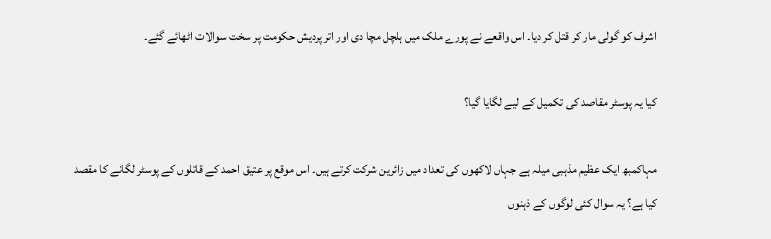اشرف کو گولی مار کر قتل کر دیا۔ اس واقعے نے پورے ملک میں ہلچل مچا دی اور اتر پردیش حکومت پر سخت سوالات اٹھائے گئے۔

کیا یہ پوسٹر مقاصد کی تکمیل کے لیے لگایا گیا؟

مہاکمبھ ایک عظیم مذہبی میلہ ہے جہاں لاکھوں کی تعداد میں زائرین شرکت کرتے ہیں۔ اس موقع پر عتیق احمد کے قاتلوں کے پوسٹر لگانے کا مقصد کیا ہے؟ یہ سوال کئی لوگوں کے ذہنوں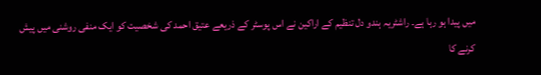میں پیدا ہو رہا ہے۔ راشٹریہ ہندو دل تنظیم کے اراکین نے اس پوسٹر کے ذریعے عتیق احمد کی شخصیت کو ایک منفی روشنی میں پیش کرنے کا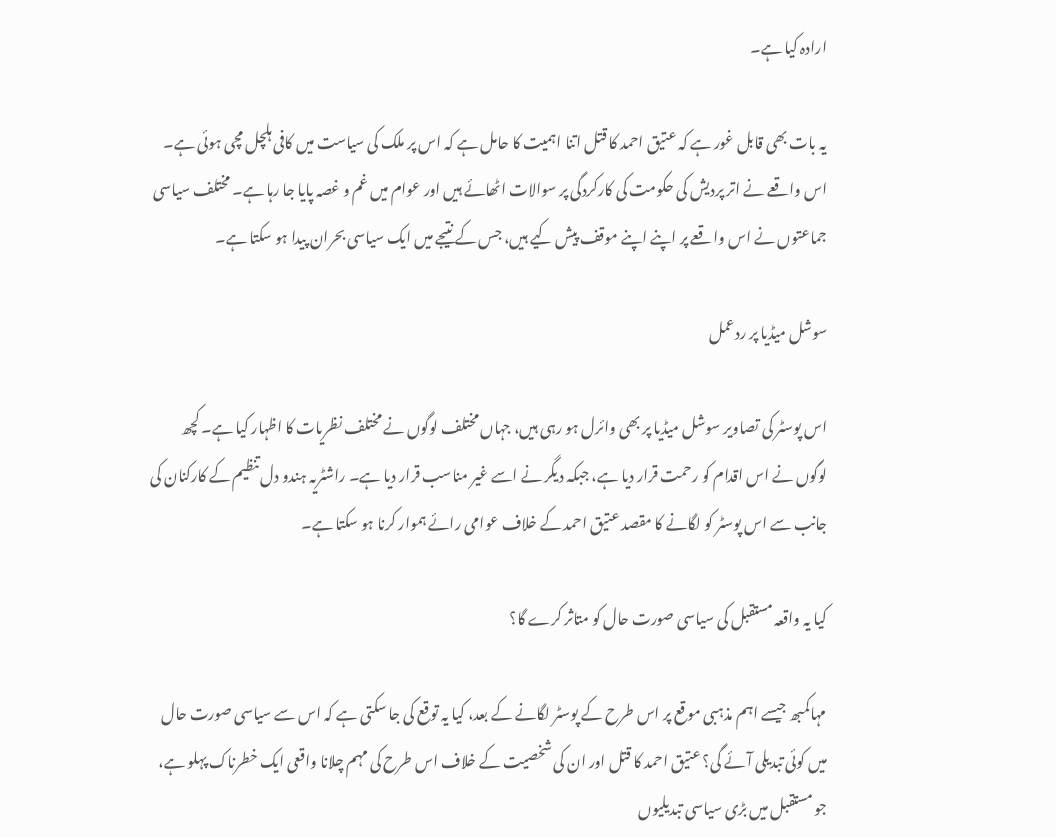ارادہ کیا ہے۔

یہ بات بھی قابل غور ہے کہ عتیق احمد کا قتل اتنا اہمیت کا حامل ہے کہ اس پر ملک کی سیاست میں کافی ہلچل مچی ہوئی ہے۔ اس واقعے نے اتر پردیش کی حکومت کی کارکردگی پر سوالات اٹھائے ہیں اور عوام میں غم و غصہ پایا جا رہا ہے۔ مختلف سیاسی جماعتوں نے اس واقعے پر اپنے اپنے موقف پیش کیے ہیں، جس کے نتیجے میں ایک سیاسی بحران پیدا ہو سکتا ہے۔

سوشل میڈیا پر ردعمل

اس پوسٹر کی تصاویر سوشل میڈیا پر بھی وائرل ہو رہی ہیں، جہاں مختلف لوگوں نے مختلف نظریات کا اظہار کیا ہے۔ کچھ لوگوں نے اس اقدام کو رحمت قرار دیا ہے، جبکہ دیگر نے اسے غیر مناسب قرار دیا ہے۔ راشٹریہ ہندو دل تنظیم کے کارکنان کی جانب سے اس پوسٹر کو لگانے کا مقصد عتیق احمد کے خلاف عوامی رائے ہموار کرنا ہو سکتا ہے۔

کیا یہ واقعہ مستقبل کی سیاسی صورت حال کو متاثر کرے گا؟

مہاکمبھ جیسے اہم مذہبی موقع پر اس طرح کے پوسٹر لگانے کے بعد، کیا یہ توقع کی جا سکتی ہے کہ اس سے سیاسی صورت حال میں کوئی تبدیلی آئے گی؟ عتیق احمد کا قتل اور ان کی شخصیت کے خلاف اس طرح کی مہم چلانا واقعی ایک خطرناک پہلو ہے، جو مستقبل میں بڑی سیاسی تبدیلیوں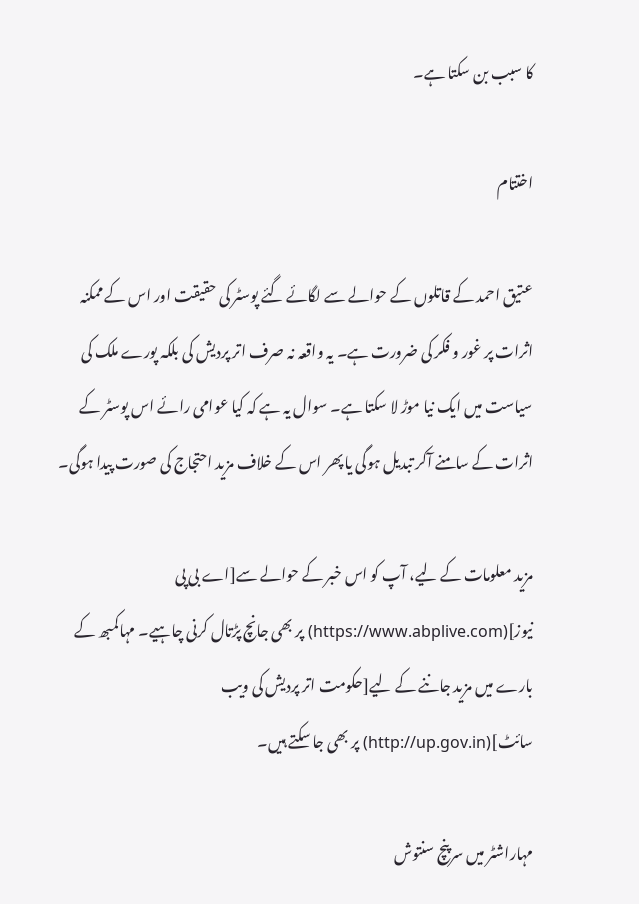کا سبب بن سکتا ہے۔

اختتام

عتیق احمد کے قاتلوں کے حوالے سے لگائے گئے پوسٹر کی حقیقت اور اس کے ممکنہ اثرات پر غور و فکر کی ضرورت ہے۔ یہ واقعہ نہ صرف اتر پردیش کی بلکہ پورے ملک کی سیاست میں ایک نیا موڑ لا سکتا ہے۔ سوال یہ ہے کہ کیا عوامی رائے اس پوسٹر کے اثرات کے سامنے آکر تبدیل ہوگی یا پھر اس کے خلاف مزید احتجاج کی صورت پیدا ہوگی۔

مزید معلومات کے لیے، آپ کو اس خبر کے حوالے سے[اے بی پی نیوز](https://www.abplive.com) پر بھی جانچ پڑتال کرنی چاہیے۔ مہاکمبھ کے بارے میں مزید جاننے کے لیے[حکومت اتر پردیش کی ویب سائٹ](http://up.gov.in) پر بھی جا سکتے ہیں۔

مہاراشٹر میں سرپنچ سنتوش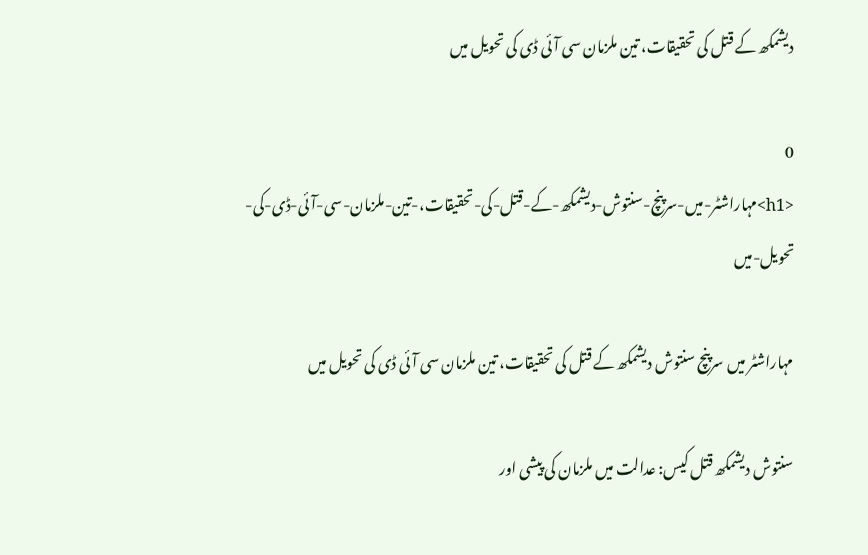دیشمکھ کے قتل کی تحقیقات، تین ملزمان سی آئی ڈی کی تحویل میں

0
<h1>مہاراشٹر-میں-سرپنچ-سنتوش-دیشمکھ-کے-قتل-کی-تحقیقات،-تین-ملزمان-سی-آئی-ڈی-کی-تحویل-میں

مہاراشٹر میں سرپنچ سنتوش دیشمکھ کے قتل کی تحقیقات، تین ملزمان سی آئی ڈی کی تحویل میں

سنتوش دیشمکھ قتل کیس: عدالت میں ملزمان کی پیشی اور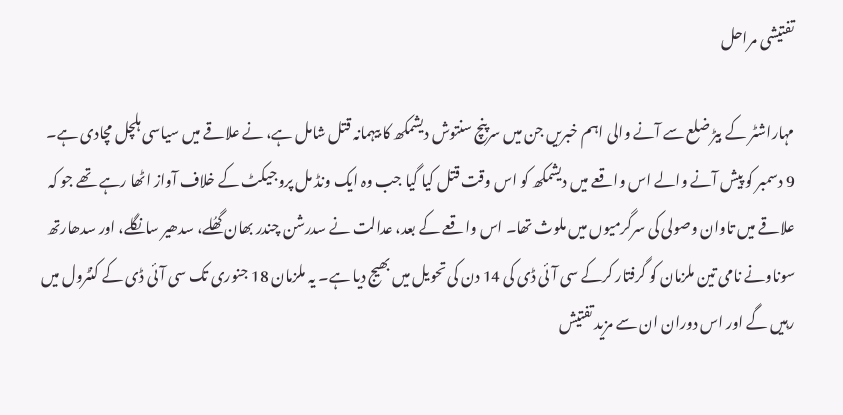تفتیشی مراحل

مہاراشٹر کے بیڑ ضلع سے آنے والی اہم خبریں جن میں سرپنچ سنتوش دیشمکھ کا بیہمانہ قتل شامل ہے، نے علاقے میں سیاسی ہلچل مچادی ہے۔ 9 دسمبر کو پیش آنے والے اس واقعے میں دیشمکھ کو اس وقت قتل کیا گیا جب وہ ایک ونڈ مل پروجیکٹ کے خلاف آواز اٹھا رہے تھے جو کہ علاقے میں تاوان وصولی کی سرگرمیوں میں ملوث تھا۔ اس واقعے کے بعد، عدالت نے سدرشن چندر بھان گھُلے، سدھیر سانگلے، اور سدھارتھ سوناونے نامی تین ملزمان کو گرفتار کرکے سی آئی ڈی کی 14 دن کی تحویل میں بھیج دیا ہے۔ یہ ملزمان 18 جنوری تک سی آئی ڈی کے کنٹرول میں رہیں گے اور اس دوران ان سے مزید تفتیش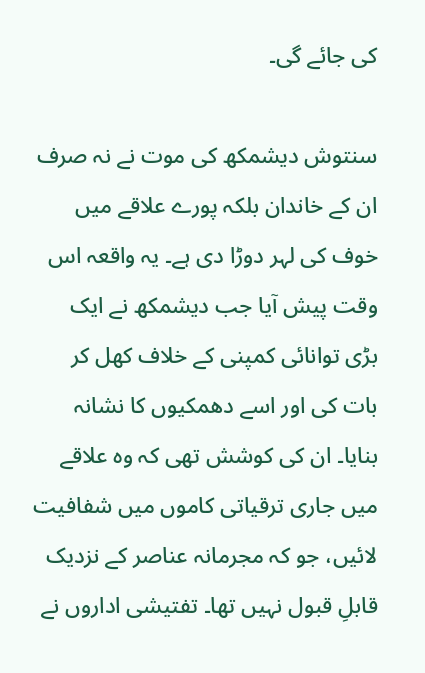کی جائے گی۔

سنتوش دیشمکھ کی موت نے نہ صرف ان کے خاندان بلکہ پورے علاقے میں خوف کی لہر دوڑا دی ہے۔ یہ واقعہ اس وقت پیش آیا جب دیشمکھ نے ایک بڑی توانائی کمپنی کے خلاف کھل کر بات کی اور اسے دھمکیوں کا نشانہ بنایا۔ ان کی کوشش تھی کہ وہ علاقے میں جاری ترقیاتی کاموں میں شفافیت لائیں، جو کہ مجرمانہ عناصر کے نزدیک قابلِ قبول نہیں تھا۔ تفتیشی اداروں نے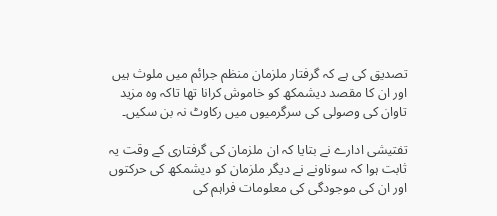تصدیق کی ہے کہ گرفتار ملزمان منظم جرائم میں ملوث ہیں اور ان کا مقصد دیشمکھ کو خاموش کرانا تھا تاکہ وہ مزید تاوان کی وصولی کی سرگرمیوں میں رکاوٹ نہ بن سکیں۔

تفتیشی ادارے نے بتایا کہ ان ملزمان کی گرفتاری کے وقت یہ ثابت ہوا کہ سوناونے نے دیگر ملزمان کو دیشمکھ کی حرکتوں اور ان کی موجودگی کی معلومات فراہم کی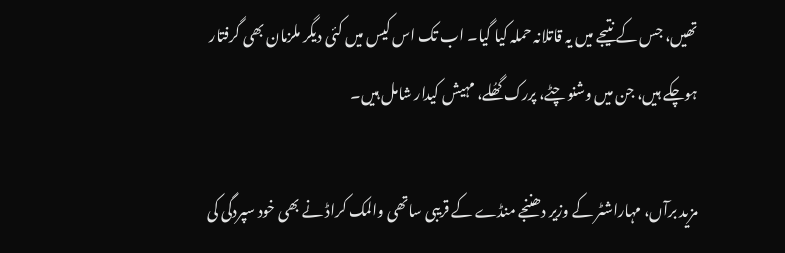تھیں، جس کے نتیجے میں یہ قاتلانہ حملہ کیا گیا۔ اب تک اس کیس میں کئی دیگر ملزمان بھی گرفتار ہوچکے ہیں، جن میں وشنو چٹے، پررک گھُلے، مہیش کیدار شامل ہیں۔

مزید برآں، مہاراشٹر کے وزیر دھننجے منڈے کے قریبی ساتھی والمک کراڈ نے بھی خود سپردگی کی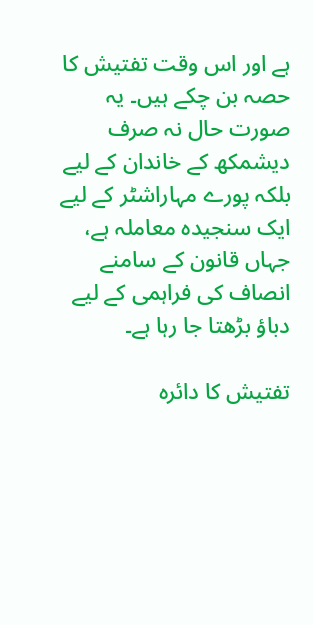ہے اور اس وقت تفتیش کا حصہ بن چکے ہیں۔ یہ صورت حال نہ صرف دیشمکھ کے خاندان کے لیے بلکہ پورے مہاراشٹر کے لیے ایک سنجیدہ معاملہ ہے، جہاں قانون کے سامنے انصاف کی فراہمی کے لیے دباؤ بڑھتا جا رہا ہے۔

تفتیش کا دائرہ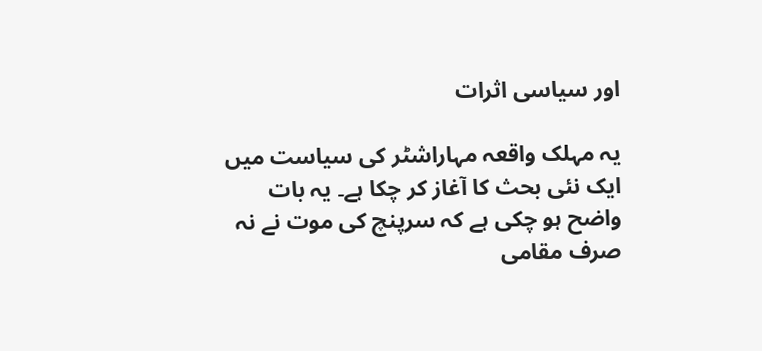اور سیاسی اثرات

یہ مہلک واقعہ مہاراشٹر کی سیاست میں ایک نئی بحث کا آغاز کر چکا ہے۔ یہ بات واضح ہو چکی ہے کہ سرپنچ کی موت نے نہ صرف مقامی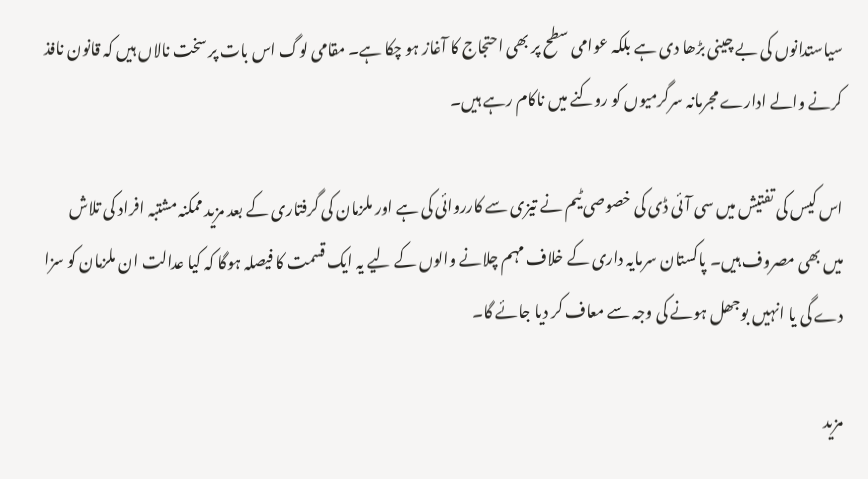سیاستدانوں کی بے چینی بڑھا دی ہے بلکہ عوامی سطح پر بھی احتجاج کا آغاز ہو چکا ہے۔ مقامی لوگ اس بات پر سخت نالاں ہیں کہ قانون نافذ کرنے والے ادارے مجرمانہ سرگرمیوں کو روکنے میں ناکام رہے ہیں۔

اس کیس کی تفتیش میں سی آئی ڈی کی خصوصی ٹیم نے تیزی سے کارروائی کی ہے اور ملزمان کی گرفتاری کے بعد مزید ممکنہ مشتبہ افراد کی تلاش میں بھی مصروف ہیں۔ پاکستان سرمایہ داری کے خلاف مہم چلانے والوں کے لیے یہ ایک قسمت کا فیصلہ ہوگا کہ کیا عدالت ان ملزمان کو سزا دے گی یا انہیں بوجھل ہونے کی وجہ سے معاف کر دیا جائے گا۔

مزید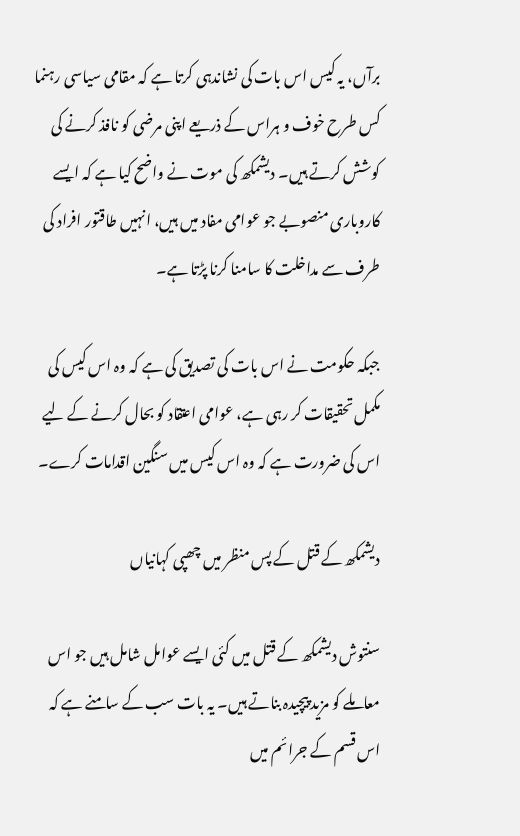برآں، یہ کیس اس بات کی نشاندہی کرتا ہے کہ مقامی سیاسی رہنما کس طرح خوف و ہراس کے ذریعے اپنی مرضی کو نافذ کرنے کی کوشش کرتے ہیں۔ دیشمکھ کی موت نے واضح کیا ہے کہ ایسے کاروباری منصوبے جو عوامی مفاد میں ہیں، انہیں طاقتور افراد کی طرف سے مداخلت کا سامنا کرنا پڑتا ہے۔

جبکہ حکومت نے اس بات کی تصدیق کی ہے کہ وہ اس کیس کی مکمل تحقیقات کر رہی ہے، عوامی اعتقاد کو بحال کرنے کے لیے اس کی ضرورت ہے کہ وہ اس کیس میں سنگین اقدامات کرے۔

دیشمکھ کے قتل کے پس منظر میں چھپی کہانیاں

سنتوش دیشمکھ کے قتل میں کئی ایسے عوامل شامل ہیں جو اس معاملے کو مزید پیچیدہ بناتے ہیں۔ یہ بات سب کے سامنے ہے کہ اس قسم کے جرائم میں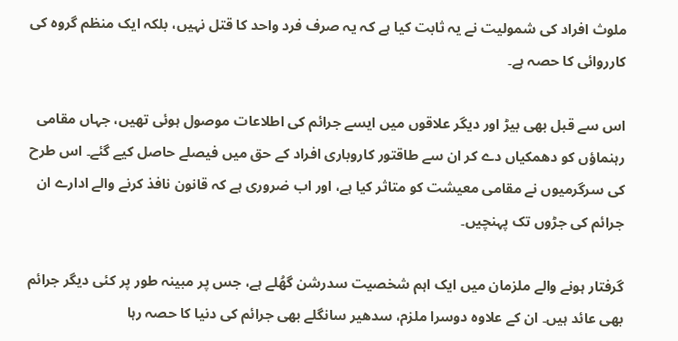ملوث افراد کی شمولیت نے یہ ثابت کیا ہے کہ یہ صرف فرد واحد کا قتل نہیں، بلکہ ایک منظم گروہ کی کارروائی کا حصہ ہے۔

اس سے قبل بھی بیڑ اور دیگر علاقوں میں ایسے جرائم کی اطلاعات موصول ہوئی تھیں، جہاں مقامی رہنماؤں کو دھمکیاں دے کر ان سے طاقتور کاروباری افراد کے حق میں فیصلے حاصل کیے گئے۔ اس طرح کی سرگرمیوں نے مقامی معیشت کو متاثر کیا ہے، اور اب ضروری ہے کہ قانون نافذ کرنے والے ادارے ان جرائم کی جڑوں تک پہنچیں۔

گرفتار ہونے والے ملزمان میں ایک اہم شخصیت سدرشن گھُلے ہے، جس پر مبینہ طور پر کئی دیگر جرائم بھی عائد ہیں۔ ان کے علاوہ دوسرا ملزم، سدھیر سانگلے بھی جرائم کی دنیا کا حصہ رہا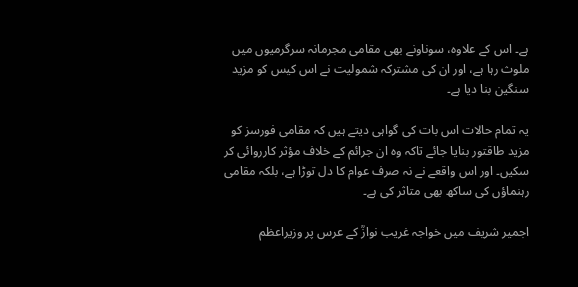ہے۔ اس کے علاوہ، سوناونے بھی مقامی مجرمانہ سرگرمیوں میں ملوث رہا ہے، اور ان کی مشترکہ شمولیت نے اس کیس کو مزید سنگین بنا دیا ہے۔

یہ تمام حالات اس بات کی گواہی دیتے ہیں کہ مقامی فورسز کو مزید طاقتور بنایا جائے تاکہ وہ ان جرائم کے خلاف مؤثر کارروائی کر سکیں۔ اور اس واقعے نے نہ صرف عوام کا دل توڑا ہے، بلکہ مقامی رہنماؤں کی ساکھ بھی متاثر کی ہے۔

اجمیر شریف میں خواجہ غریب نوازؒ کے عرس پر وزیراعظم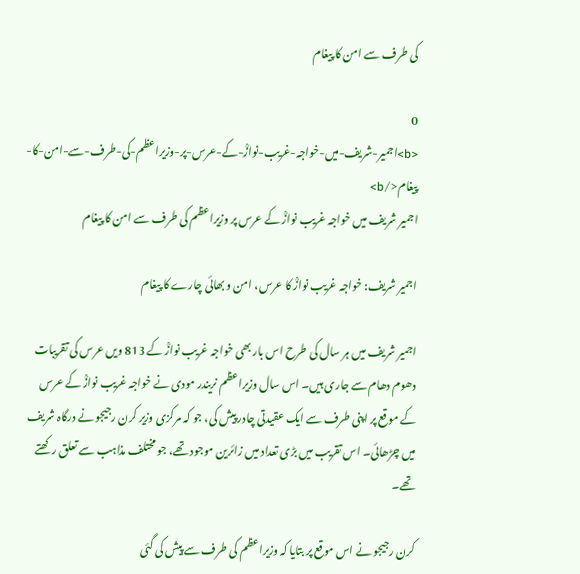کی طرف سے امن کا پیغام

0
<b>اجمیر-شریف-میں-خواجہ-غریب-نوازؒ-کے-عرس-پر-وزیراعظم-کی-طرف-سے-امن-کا-پیغام</b>
اجمیر شریف میں خواجہ غریب نوازؒ کے عرس پر وزیراعظم کی طرف سے امن کا پیغام

اجمیر شریف: خواجہ غریب نوازؒ کا عرس، امن و بھائی چارے کا پیغام

اجمیر شریف میں ہر سال کی طرح اس بار بھی خواجہ غریب نوازؒ کے 813 ویں عرس کی تقریبات دھوم دھام سے جاری ہیں۔ اس سال وزیراعظم نریندر مودی نے خواجہ غریب نوازؒ کے عرس کے موقع پر اپنی طرف سے ایک عقیدتی چادر پیش کی، جو کہ مرکزی وزیر کرن رجیجو نے درگاہ شریف میں چڑھائی۔ اس تقریب میں بڑی تعداد میں زائرین موجود تھے، جو مختلف مذاہب سے تعلق رکھتے تھے۔

کرن رجیجو نے اس موقع پر بتایا کہ وزیراعظم کی طرف سے پیش کی گئی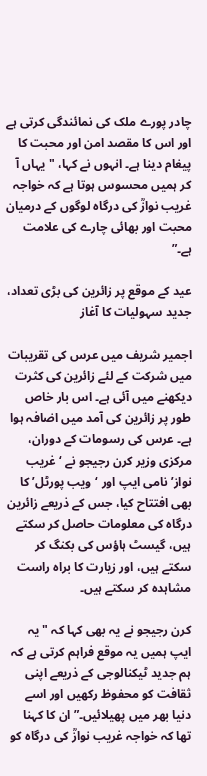چادر پورے ملک کی نمائندگی کرتی ہے اور اس کا مقصد امن اور محبت کا پیغام دینا ہے۔ انہوں نے کہا، "یہاں آ کر ہمیں محسوس ہوتا ہے کہ خواجہ غریب نوازؒ کی درگاہ لوگوں کے درمیان محبت اور بھائی چارے کی علامت ہے۔”

عید کے موقع پر زائرین کی بڑی تعداد، جدید سہولیات کا آغاز

اجمیر شریف میں عرس کی تقریبات میں شرکت کے لئے زائرین کی کثرت دیکھنے میں آئی ہے۔ اس بار خاص طور پر زائرین کی آمد میں اضافہ ہوا ہے۔ عرس کی رسومات کے دوران، مرکزی وزیر کرن رجیجو نے ‘غریب نواز’ نامی ایپ اور ‘ویب پورٹل’ کا بھی افتتاح کیا، جس کے ذریعے زائرین درگاہ کی معلومات حاصل کر سکتے ہیں، گیسٹ ہاؤس کی بکنگ کر سکتے ہیں، اور زیارت کا براہ راست مشاہدہ کر سکتے ہیں۔

کرن رجیجو نے یہ بھی کہا کہ "یہ ایپ ہمیں یہ موقع فراہم کرتی ہے کہ ہم جدید ٹیکنالوجی کے ذریعے اپنی ثقافت کو محفوظ رکھیں اور اسے دنیا بھر میں پھیلائیں۔” ان کا کہنا تھا کہ خواجہ غریب نوازؒ کی درگاہ کو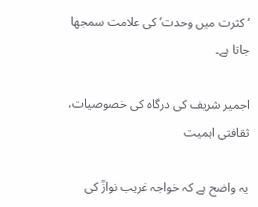‘کثرت میں وحدت’ کی علامت سمجھا جاتا ہے۔

اجمیر شریف کی درگاہ کی خصوصیات، ثقافتی اہمیت

یہ واضح ہے کہ خواجہ غریب نوازؒ کی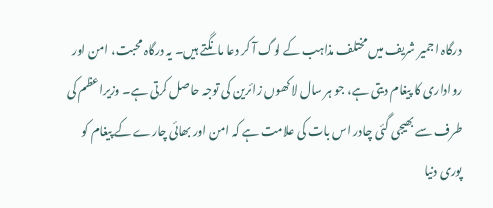درگاہ اجمیر شریف میں مختلف مذاہب کے لوگ آ کر دعا مانگتے ہیں۔ یہ درگاہ محبت، امن اور رواداری کا پیغام دیتی ہے، جو ہر سال لاکھوں زائرین کی توجہ حاصل کرتی ہے۔ وزیراعظم کی طرف سے بھیجی گئی چادر اس بات کی علامت ہے کہ امن اور بھائی چارے کے پیغام کو پوری دنیا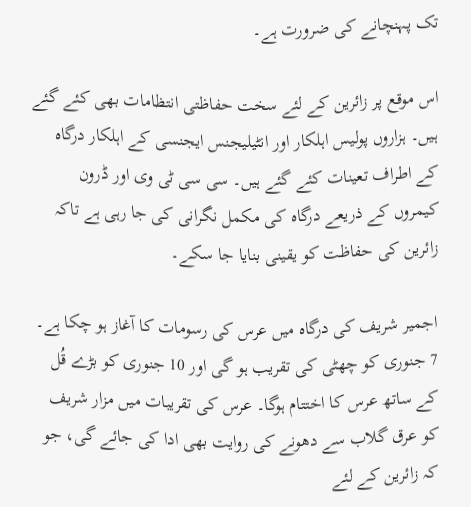تک پہنچانے کی ضرورت ہے۔

اس موقع پر زائرین کے لئے سخت حفاظتی انتظامات بھی کئے گئے ہیں۔ ہزاروں پولیس اہلکار اور انٹیلیجنس ایجنسی کے اہلکار درگاہ کے اطراف تعینات کئے گئے ہیں۔ سی سی ٹی وی اور ڈرون کیمروں کے ذریعے درگاہ کی مکمل نگرانی کی جا رہی ہے تاکہ زائرین کی حفاظت کو یقینی بنایا جا سکے۔

اجمیر شریف کی درگاہ میں عرس کی رسومات کا آغاز ہو چکا ہے۔ 7 جنوری کو چھٹی کی تقریب ہو گی اور 10 جنوری کو بڑے قُل کے ساتھ عرس کا اختتام ہوگا۔ عرس کی تقریبات میں مزار شریف کو عرق گلاب سے دھونے کی روایت بھی ادا کی جائے گی، جو کہ زائرین کے لئے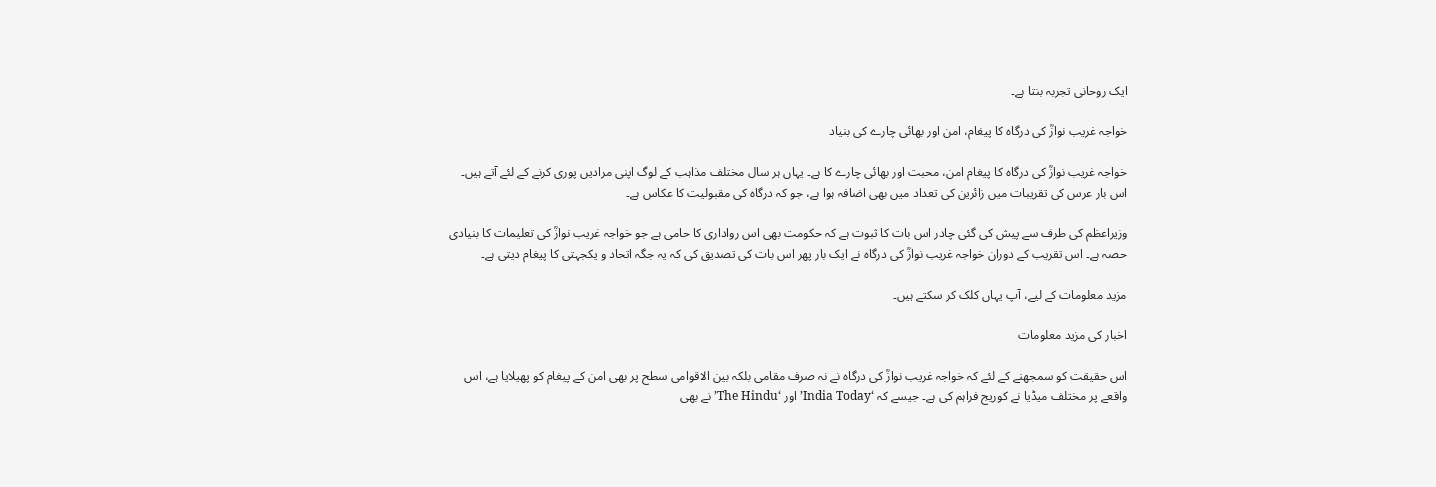ایک روحانی تجربہ بنتا ہے۔

خواجہ غریب نوازؒ کی درگاہ کا پیغام، امن اور بھائی چارے کی بنیاد

خواجہ غریب نوازؒ کی درگاہ کا پیغام امن، محبت اور بھائی چارے کا ہے۔ یہاں ہر سال مختلف مذاہب کے لوگ اپنی مرادیں پوری کرنے کے لئے آتے ہیں۔ اس بار عرس کی تقریبات میں زائرین کی تعداد میں بھی اضافہ ہوا ہے، جو کہ درگاہ کی مقبولیت کا عکاس ہے۔

وزیراعظم کی طرف سے پیش کی گئی چادر اس بات کا ثبوت ہے کہ حکومت بھی اس رواداری کا حامی ہے جو خواجہ غریب نوازؒ کی تعلیمات کا بنیادی حصہ ہے۔ اس تقریب کے دوران خواجہ غریب نوازؒ کی درگاہ نے ایک بار پھر اس بات کی تصدیق کی کہ یہ جگہ اتحاد و یکجہتی کا پیغام دیتی ہے۔

مزید معلومات کے لیے، آپ یہاں کلک کر سکتے ہیں۔

اخبار کی مزید معلومات

اس حقیقت کو سمجھنے کے لئے کہ خواجہ غریب نوازؒ کی درگاہ نے نہ صرف مقامی بلکہ بین الاقوامی سطح پر بھی امن کے پیغام کو پھیلایا ہے، اس واقعے پر مختلف میڈیا نے کوریج فراہم کی ہے۔ جیسے کہ ‘India Today’ اور ‘The Hindu’ نے بھی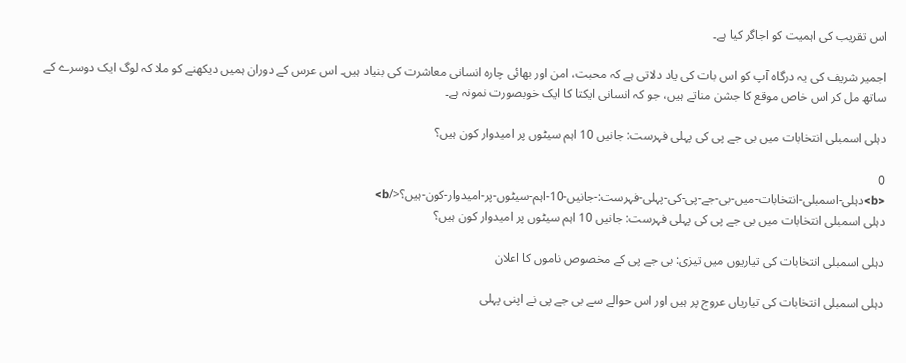اس تقریب کی اہمیت کو اجاگر کیا ہے۔

اجمیر شریف کی یہ درگاہ آپ کو اس بات کی یاد دلاتی ہے کہ محبت، امن اور بھائی چارہ انسانی معاشرت کی بنیاد ہیں۔ اس عرس کے دوران ہمیں دیکھنے کو ملا کہ لوگ ایک دوسرے کے ساتھ مل کر اس خاص موقع کا جشن مناتے ہیں، جو کہ انسانی ایکتا کا ایک خوبصورت نمونہ ہے۔

دہلی اسمبلی انتخابات میں بی جے پی کی پہلی فہرست: جانیں 10 اہم سیٹوں پر امیدوار کون ہیں؟

0
<b>دہلی-اسمبلی-انتخابات-میں-بی-جے-پی-کی-پہلی-فہرست:-جانیں-10-اہم-سیٹوں-پر-امیدوار-کون-ہیں؟</b>
دہلی اسمبلی انتخابات میں بی جے پی کی پہلی فہرست: جانیں 10 اہم سیٹوں پر امیدوار کون ہیں؟

دہلی اسمبلی انتخابات کی تیاریوں میں تیزی: بی جے پی کے مخصوص ناموں کا اعلان

دہلی اسمبلی انتخابات کی تیاریاں عروج پر ہیں اور اس حوالے سے بی جے پی نے اپنی پہلی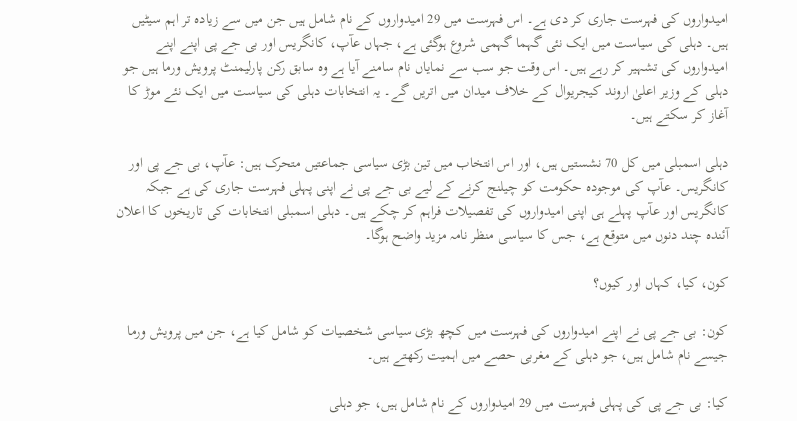امیدواروں کی فہرست جاری کر دی ہے۔ اس فہرست میں 29 امیدواروں کے نام شامل ہیں جن میں سے زیادہ تر اہم سیٹیں ہیں۔ دہلی کی سیاست میں ایک نئی گہما گہمی شروع ہوگئی ہے، جہاں عآپ، کانگریس اور بی جے پی اپنے اپنے امیدواروں کی تشہیر کر رہے ہیں۔ اس وقت جو سب سے نمایاں نام سامنے آیا ہے وہ سابق رکن پارلیمنٹ پرویش ورما ہیں جو دہلی کے وزیر اعلیٰ اروند کیجریوال کے خلاف میدان میں اتریں گے۔ یہ انتخابات دہلی کی سیاست میں ایک نئے موڑ کا آغاز کر سکتے ہیں۔

دہلی اسمبلی میں کل 70 نشستیں ہیں، اور اس انتخاب میں تین بڑی سیاسی جماعتیں متحرک ہیں: عآپ، بی جے پی اور کانگریس۔ عآپ کی موجودہ حکومت کو چیلنج کرنے کے لیے بی جے پی نے اپنی پہلی فہرست جاری کی ہے جبکہ کانگریس اور عآپ پہلے ہی اپنی امیدواروں کی تفصیلات فراہم کر چکے ہیں۔ دہلی اسمبلی انتخابات کی تاریخوں کا اعلان آئندہ چند دنوں میں متوقع ہے، جس کا سیاسی منظر نامہ مزید واضح ہوگا۔

کون، کیا، کہاں اور کیوں؟

کون: بی جے پی نے اپنے امیدواروں کی فہرست میں کچھ بڑی سیاسی شخصیات کو شامل کیا ہے، جن میں پرویش ورما جیسے نام شامل ہیں، جو دہلی کے مغربی حصے میں اہمیت رکھتے ہیں۔

کیا: بی جے پی کی پہلی فہرست میں 29 امیدواروں کے نام شامل ہیں، جو دہلی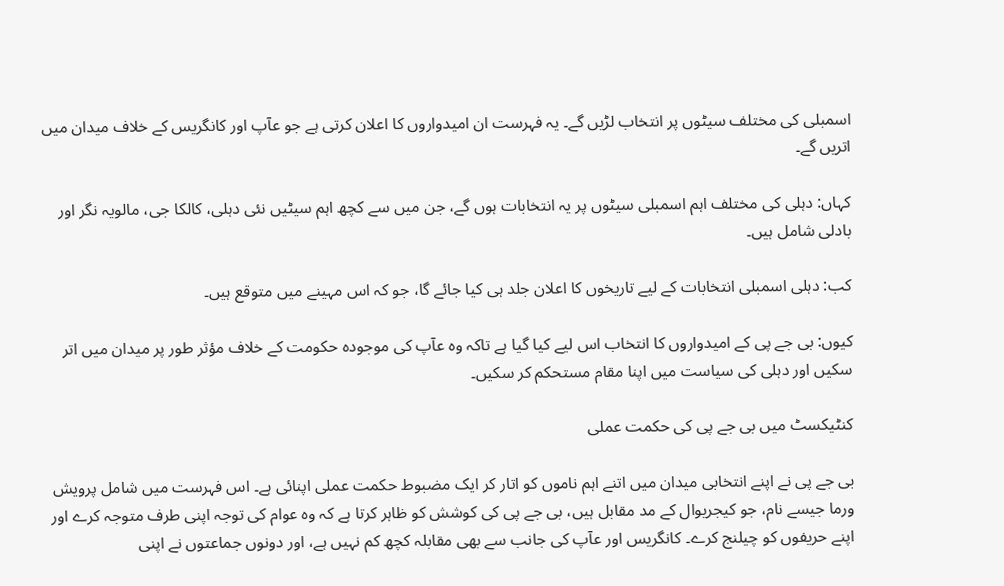اسمبلی کی مختلف سیٹوں پر انتخاب لڑیں گے۔ یہ فہرست ان امیدواروں کا اعلان کرتی ہے جو عآپ اور کانگریس کے خلاف میدان میں اتریں گے۔

کہاں: دہلی کی مختلف اہم اسمبلی سیٹوں پر یہ انتخابات ہوں گے، جن میں سے کچھ اہم سیٹیں نئی دہلی، کالکا جی، مالویہ نگر اور بادلی شامل ہیں۔

کب: دہلی اسمبلی انتخابات کے لیے تاریخوں کا اعلان جلد ہی کیا جائے گا، جو کہ اس مہینے میں متوقع ہیں۔

کیوں: بی جے پی کے امیدواروں کا انتخاب اس لیے کیا گیا ہے تاکہ وہ عآپ کی موجودہ حکومت کے خلاف مؤثر طور پر میدان میں اتر سکیں اور دہلی کی سیاست میں اپنا مقام مستحکم کر سکیں۔

کنٹیکسٹ میں بی جے پی کی حکمت عملی

بی جے پی نے اپنے انتخابی میدان میں اتنے اہم ناموں کو اتار کر ایک مضبوط حکمت عملی اپنائی ہے۔ اس فہرست میں شامل پرویش ورما جیسے نام، جو کیجریوال کے مد مقابل ہیں، بی جے پی کی کوشش کو ظاہر کرتا ہے کہ وہ عوام کی توجہ اپنی طرف متوجہ کرے اور اپنے حریفوں کو چیلنج کرے۔ کانگریس اور عآپ کی جانب سے بھی مقابلہ کچھ کم نہیں ہے، اور دونوں جماعتوں نے اپنی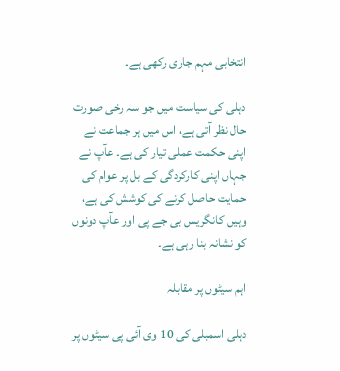انتخابی مہم جاری رکھی ہے۔

دہلی کی سیاست میں جو سہ رخی صورت حال نظر آتی ہے، اس میں ہر جماعت نے اپنی حکمت عملی تیار کی ہے۔ عآپ نے جہاں اپنی کارکردگی کے بل پر عوام کی حمایت حاصل کرنے کی کوشش کی ہے، وہیں کانگریس بی جے پی اور عآپ دونوں کو نشانہ بنا رہی ہے۔

اہم سیٹوں پر مقابلہ

دہلی اسمبلی کی 10 وی آئی پی سیٹوں پر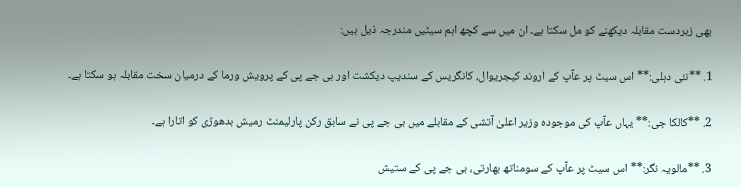بھی زبردست مقابلہ دیکھنے کو مل سکتا ہے۔ ان میں سے کچھ اہم سیٹیں مندرجہ ذیل ہیں:

1. **نئی دہلی:** اس سیٹ پر عآپ کے اروند کیجریوال، کانگریس کے سندیپ دیکشت اور بی جے پی کے پرویش ورما کے درمیان سخت مقابلہ ہو سکتا ہے۔

2. **کالکا جی:** یہاں عآپ کی موجودہ وزیر اعلیٰ آتشی کے مقابلے میں بی جے پی نے سابق رکن پارلیمنٹ رمیش بدھوڑی کو اتارا ہے۔

3. **مالویہ نگر:** اس سیٹ پر عآپ کے سومناتھ بھارتی، بی جے پی کے ستیش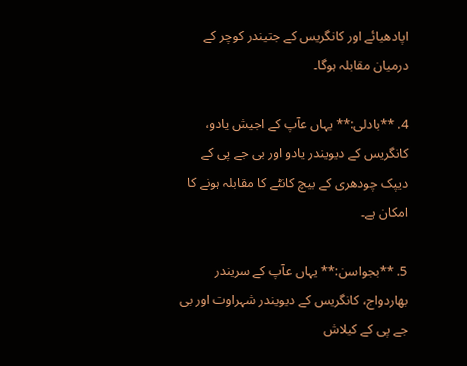اپادھیائے اور کانگریس کے جتیندر کوچر کے درمیان مقابلہ ہوگا۔

4. **بادلی:** یہاں عآپ کے اجیش یادو، کانگریس کے دیویندر یادو اور بی جے پی کے دیپک چودھری کے بیچ کانٹے کا مقابلہ ہونے کا امکان ہے۔

5. **بجواسن:** یہاں عآپ کے سریندر بھاردواج، کانگریس کے دیویندر شہراوت اور بی جے پی کے کیلاش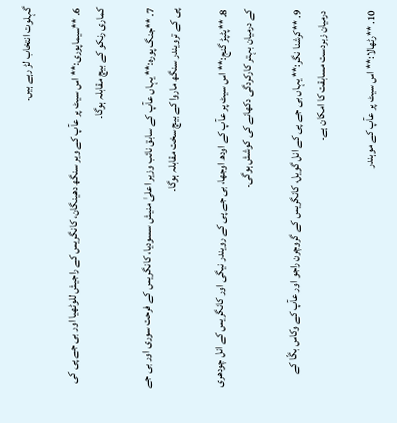گہلوت انتخاب لڑ رہے ہیں۔

6. **سیماپوری:** اس سیٹ پر عآپ کے ویر سنگھ دھینگان، کانگریس کے راجیش للوٹھیا اور بی جے پی کی کماری رنکو کے بیچ مقابلہ ہوگا۔

7. **جنگ پورہ:** یہاں عآپ کے سابق نائب وزیر اعلیٰ منیش سسودیا، کانگریس کے فرحت سوری اور بی جے پی کے ترویندر سنگھ ماروا کے بیچ سخت مقابلہ ہوگا۔

8. **پٹپڑ گنج:** اس سیٹ پر عآپ کے اودھ اوجھا، بی جے پی کے رویندر نیگی اور کانگریس کے انل چودھری کے درمیان بہتر کارکردگی دکھانے کی کوشش ہوگی۔

9. **کرشنا نگر:** یہاں بی جے پی کے انل گویل، کانگریس کے گروچرن راجو اور عآپ کے وکاس بگّا کے درمیان زبردست مسابقت کا امکان ہے۔

10. **رٹھالا:** اس سیٹ پر عآپ کے موہندر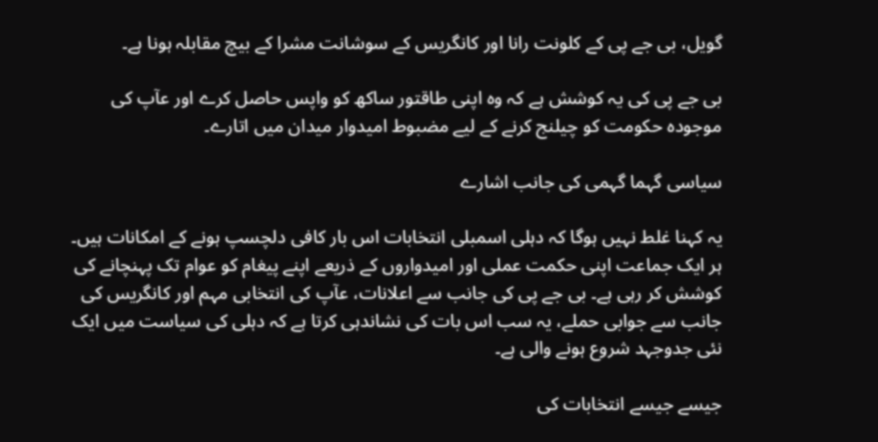گویل، بی جے پی کے کلونت رانا اور کانگریس کے سوشانت مشرا کے بیچ مقابلہ ہونا ہے۔

بی جے پی کی یہ کوشش ہے کہ وہ اپنی طاقتور ساکھ کو واپس حاصل کرے اور عآپ کی موجودہ حکومت کو چیلنج کرنے کے لیے مضبوط امیدوار میدان میں اتارے۔

سیاسی گہما گہمی کی جانب اشارے

یہ کہنا غلط نہیں ہوگا کہ دہلی اسمبلی انتخابات اس بار کافی دلچسپ ہونے کے امکانات ہیں۔ ہر ایک جماعت اپنی حکمت عملی اور امیدواروں کے ذریعے اپنے پیغام کو عوام تک پہنچانے کی کوشش کر رہی ہے۔ بی جے پی کی جانب سے اعلانات، عآپ کی انتخابی مہم اور کانگریس کی جانب سے جوابی حملے، یہ سب اس بات کی نشاندہی کرتا ہے کہ دہلی کی سیاست میں ایک نئی جدوجہد شروع ہونے والی ہے۔

جیسے جیسے انتخابات کی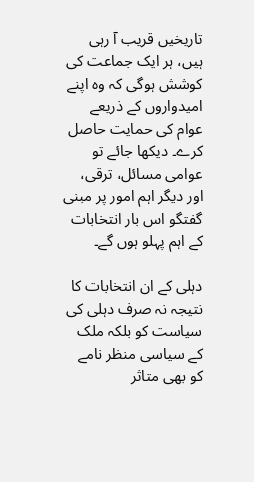تاریخیں قریب آ رہی ہیں، ہر ایک جماعت کی کوشش ہوگی کہ وہ اپنے امیدواروں کے ذریعے عوام کی حمایت حاصل کرے۔ دیکھا جائے تو عوامی مسائل، ترقی، اور دیگر اہم امور پر مبنی گفتگو اس بار انتخابات کے اہم پہلو ہوں گے۔

دہلی کے ان انتخابات کا نتیجہ نہ صرف دہلی کی سیاست کو بلکہ ملک کے سیاسی منظر نامے کو بھی متاثر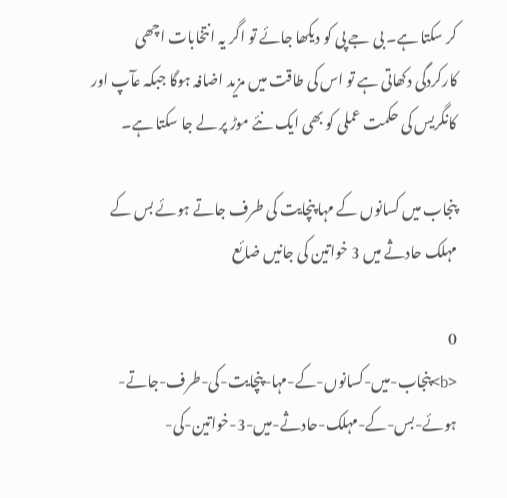کر سکتا ہے۔ بی جے پی کو دیکھا جائے تو اگر یہ انتخابات اچھی کارکردگی دکھاتی ہے تو اس کی طاقت میں مزید اضافہ ہوگا جبکہ عآپ اور کانگریس کی حکمت عملی کو بھی ایک نئے موڑ پر لے جا سکتا ہے۔

پنجاب میں کسانوں کے مہا پنچایت کی طرف جاتے ہوئے بس کے مہلک حادثے میں 3 خواتین کی جانیں ضائع

0
<b>پنجاب-میں-کسانوں-کے-مہا-پنچایت-کی-طرف-جاتے-ہوئے-بس-کے-مہلک-حادثے-میں-3-خواتین-کی-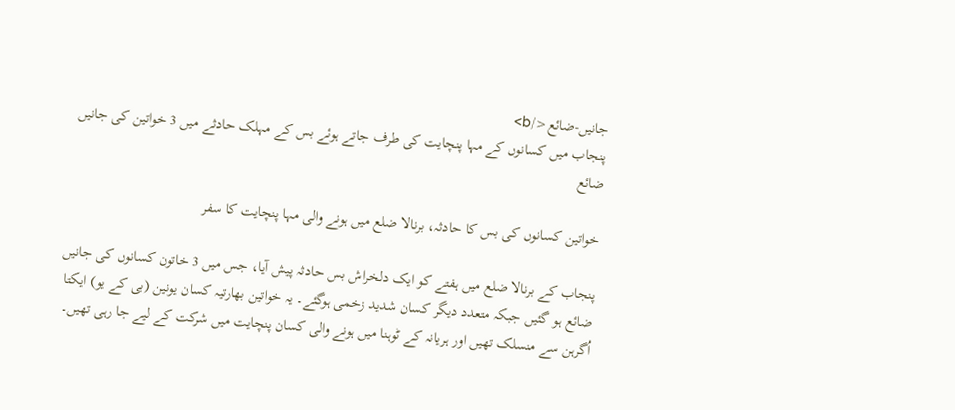جانیں-ضائع</b>
پنجاب میں کسانوں کے مہا پنچایت کی طرف جاتے ہوئے بس کے مہلک حادثے میں 3 خواتین کی جانیں ضائع

خواتین کسانوں کی بس کا حادثہ، برنالا ضلع میں ہونے والی مہا پنچایت کا سفر

پنجاب کے برنالا ضلع میں ہفتے کو ایک دلخراش بس حادثہ پیش آیا، جس میں 3 خاتون کسانوں کی جانیں ضائع ہو گئیں جبکہ متعدد دیگر کسان شدید زخمی ہوگئے۔ یہ خواتین بھارتیہ کسان یونین (بی کے یو) ایکتا اُگرہن سے منسلک تھیں اور ہریانہ کے ٹوہنا میں ہونے والی کسان پنچایت میں شرکت کے لیے جا رہی تھیں۔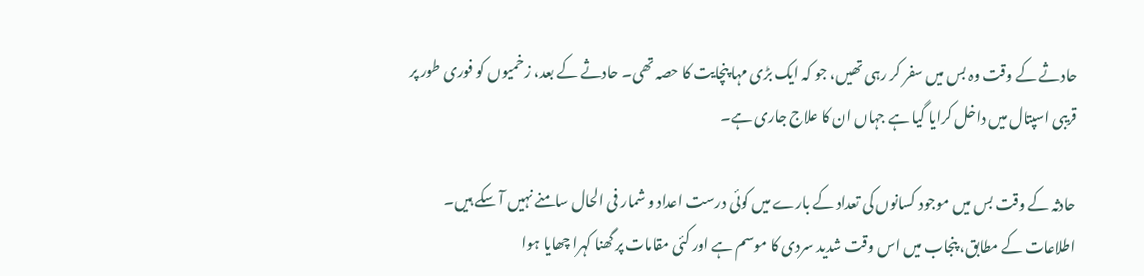حادثے کے وقت وہ بس میں سفر کر رہی تھیں، جو کہ ایک بڑی مہا پنچایت کا حصہ تھی۔ حادثے کے بعد، زخمیوں کو فوری طور پر قریبی اسپتال میں داخل کرایا گیا ہے جہاں ان کا علاج جاری ہے۔

حادثہ کے وقت بس میں موجود کسانوں کی تعداد کے بارے میں کوئی درست اعداد و شمار فی الحال سامنے نہیں آ سکے ہیں۔ اطلاعات کے مطابق، پنجاب میں اس وقت شدید سردی کا موسم ہے اور کئی مقامات پر گھنا کہرا چھایا ہوا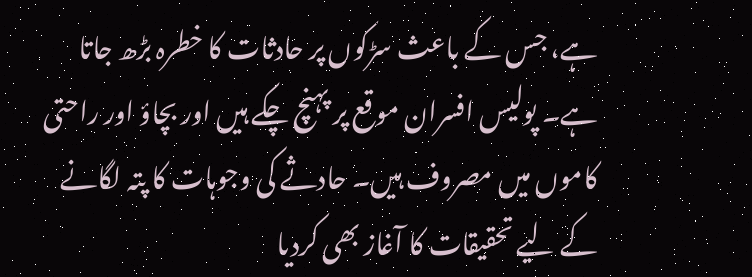ہے، جس کے باعث سڑکوں پر حادثات کا خطرہ بڑھ جاتا ہے۔ پولیس افسران موقع پر پہنچ چکے ہیں اور بچاؤ اور راحتی کاموں میں مصروف ہیں۔ حادثے کی وجوہات کا پتہ لگانے کے لیے تحقیقات کا آغاز بھی کردیا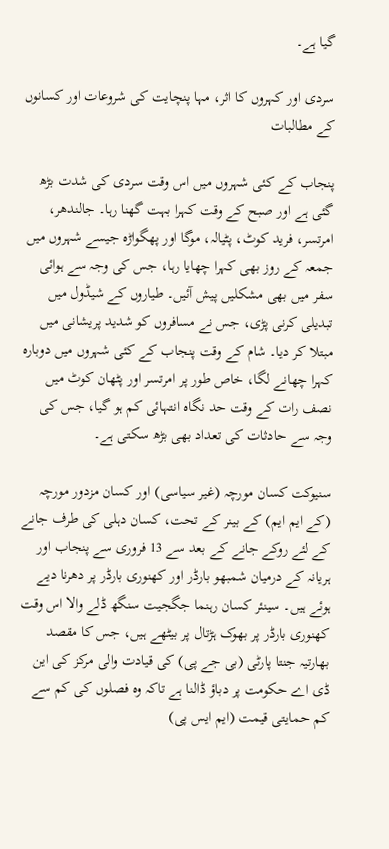گیا ہے۔

سردی اور کہروں کا اثر، مہا پنچایت کی شروعات اور کسانوں کے مطالبات

پنجاب کے کئی شہروں میں اس وقت سردی کی شدت بڑھ گئی ہے اور صبح کے وقت کہرا بہت گھنا رہا۔ جالندھر، امرتسر، فرید کوٹ، پٹیالہ، موگا اور پھگواڑہ جیسے شہروں میں جمعہ کے روز بھی کہرا چھایا رہا، جس کی وجہ سے ہوائی سفر میں بھی مشکلیں پیش آئیں۔ طیاروں کے شیڈول میں تبدیلی کرنی پڑی، جس نے مسافروں کو شدید پریشانی میں مبتلا کر دیا۔ شام کے وقت پنجاب کے کئی شہروں میں دوبارہ کہرا چھانے لگا، خاص طور پر امرتسر اور پٹھان کوٹ میں نصف رات کے وقت حد نگاہ انتہائی کم ہو گیا، جس کی وجہ سے حادثات کی تعداد بھی بڑھ سکتی ہے۔

سنیوکت کسان مورچہ (غیر سیاسی) اور کسان مزدور مورچہ (کے ایم ایم) کے بینر کے تحت، کسان دہلی کی طرف جانے کے لئے روکے جانے کے بعد سے 13 فروری سے پنجاب اور ہریانہ کے درمیان شمبھو بارڈر اور کھنوری بارڈر پر دھرنا دیے ہوئے ہیں۔ سینئر کسان رہنما جگجیت سنگھ ڈلے والا اس وقت کھنوری بارڈر پر بھوک ہڑتال پر بیٹھے ہیں، جس کا مقصد بھارتیہ جنتا پارٹی (بی جے پی) کی قیادت والی مرکز کی این ڈی اے حکومت پر دباؤ ڈالنا ہے تاکہ وہ فصلوں کی کم سے کم حمایتی قیمت (ایم ایس پی)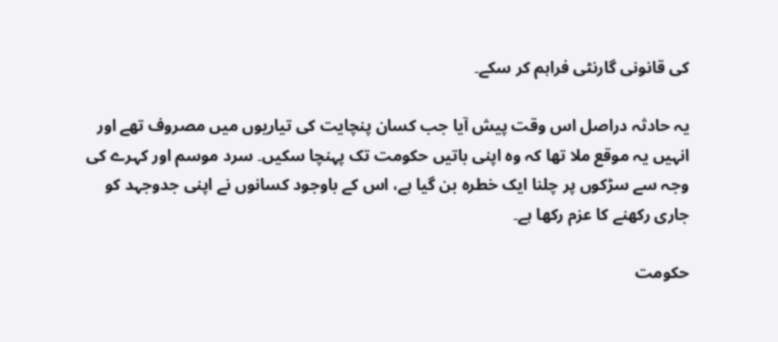کی قانونی گارنٹی فراہم کر سکے۔

یہ حادثہ دراصل اس وقت پیش آیا جب کسان پنچایت کی تیاریوں میں مصروف تھے اور انہیں یہ موقع ملا تھا کہ وہ اپنی باتیں حکومت تک پہنچا سکیں۔ سرد موسم اور کہرے کی وجہ سے سڑکوں پر چلنا ایک خطرہ بن گیا ہے، اس کے باوجود کسانوں نے اپنی جدوجہد کو جاری رکھنے کا عزم رکھا ہے۔

حکومت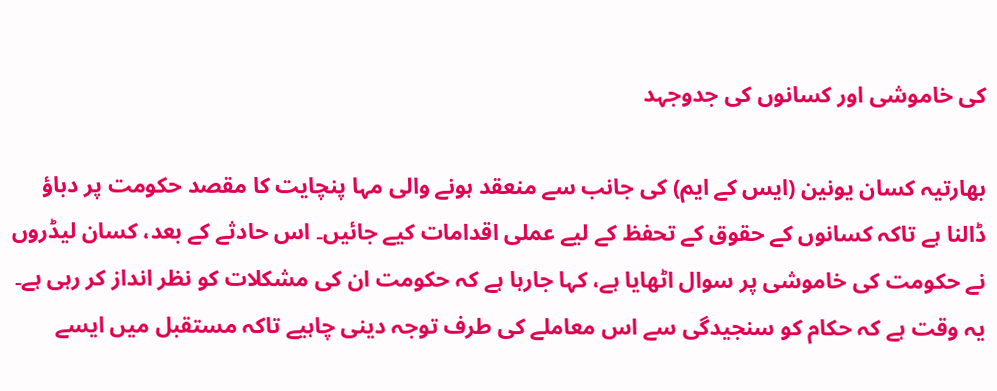کی خاموشی اور کسانوں کی جدوجہد

بھارتیہ کسان یونین (ایس کے ایم) کی جانب سے منعقد ہونے والی مہا پنچایت کا مقصد حکومت پر دباؤ ڈالنا ہے تاکہ کسانوں کے حقوق کے تحفظ کے لیے عملی اقدامات کیے جائیں۔ اس حادثے کے بعد، کسان لیڈروں نے حکومت کی خاموشی پر سوال اٹھایا ہے، کہا جارہا ہے کہ حکومت ان کی مشکلات کو نظر انداز کر رہی ہے۔ یہ وقت ہے کہ حکام کو سنجیدگی سے اس معاملے کی طرف توجہ دینی چاہیے تاکہ مستقبل میں ایسے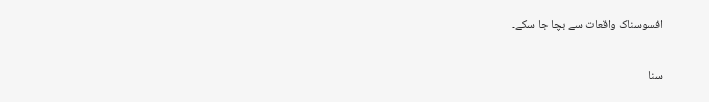افسوسناک واقعات سے بچا جا سکے۔

سنا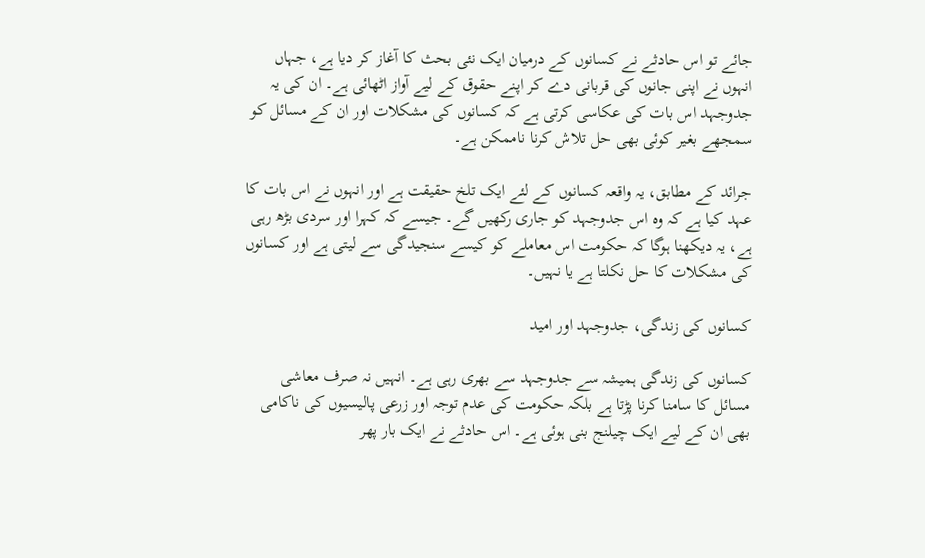جائے تو اس حادثے نے کسانوں کے درمیان ایک نئی بحث کا آغاز کر دیا ہے، جہاں انہوں نے اپنی جانوں کی قربانی دے کر اپنے حقوق کے لیے آواز اٹھائی ہے۔ ان کی یہ جدوجہد اس بات کی عکاسی کرتی ہے کہ کسانوں کی مشکلات اور ان کے مسائل کو سمجھے بغیر کوئی بھی حل تلاش کرنا ناممکن ہے۔

جرائد کے مطابق، یہ واقعہ کسانوں کے لئے ایک تلخ حقیقت ہے اور انہوں نے اس بات کا عہد کیا ہے کہ وہ اس جدوجہد کو جاری رکھیں گے۔ جیسے کہ کہرا اور سردی بڑھ رہی ہے، یہ دیکھنا ہوگا کہ حکومت اس معاملے کو کیسے سنجیدگی سے لیتی ہے اور کسانوں کی مشکلات کا حل نکلتا ہے یا نہیں۔

کسانوں کی زندگی، جدوجہد اور امید

کسانوں کی زندگی ہمیشہ سے جدوجہد سے بھری رہی ہے۔ انہیں نہ صرف معاشی مسائل کا سامنا کرنا پڑتا ہے بلکہ حکومت کی عدم توجہ اور زرعی پالیسیوں کی ناکامی بھی ان کے لیے ایک چیلنج بنی ہوئی ہے۔ اس حادثے نے ایک بار پھر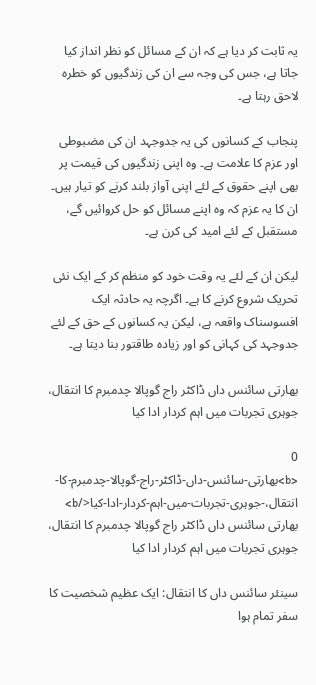یہ ثابت کر دیا ہے کہ ان کے مسائل کو نظر انداز کیا جاتا ہے، جس کی وجہ سے ان کی زندگیوں کو خطرہ لاحق رہتا ہے۔

پنجاب کے کسانوں کی یہ جدوجہد ان کی مضبوطی اور عزم کا علامت ہے۔ وہ اپنی زندگیوں کی قیمت پر بھی اپنے حقوق کے لئے اپنی آواز بلند کرنے کو تیار ہیں۔ ان کا یہ عزم کہ وہ اپنے مسائل کو حل کروائیں گے، مستقبل کے لئے امید کی کرن ہے۔

لیکن ان کے لئے یہ وقت خود کو منظم کر کے ایک نئی تحریک شروع کرنے کا ہے۔ اگرچہ یہ حادثہ ایک افسوسناک واقعہ ہے، لیکن یہ کسانوں کے حق کے لئے جدوجہد کی کہانی کو اور زیادہ طاقتور بنا دیتا ہے۔

بھارتی سائنس داں ڈاکٹر راج گوپالا چدمبرم کا انتقال، جوہری تجربات میں اہم کردار ادا کیا

0
<b>بھارتی-سائنس-داں-ڈاکٹر-راج-گوپالا-چدمبرم-کا-انتقال،-جوہری-تجربات-میں-اہم-کردار-ادا-کیا</b>
بھارتی سائنس داں ڈاکٹر راج گوپالا چدمبرم کا انتقال، جوہری تجربات میں اہم کردار ادا کیا

سینئر سائنس داں کا انتقال: ایک عظیم شخصیت کا سفر تمام ہوا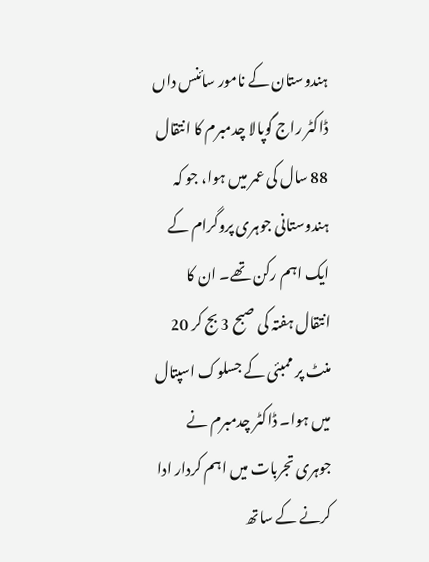ہندوستان کے نامور سائنس داں ڈاکٹر راج گوپالا چدمبرم کا انتقال 88 سال کی عمر میں ہوا، جو کہ ہندوستانی جوہری پروگرام کے ایک اہم رکن تھے۔ ان کا انتقال ہفتہ کی صبح 3 بج کر 20 منٹ پر ممبئی کے جسلوک اسپتال میں ہوا۔ ڈاکٹر چدمبرم نے جوہری تجربات میں اہم کردار ادا کرنے کے ساتھ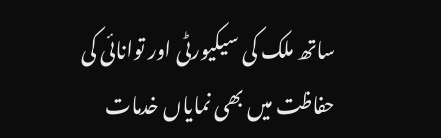ساتھ ملک کی سیکیورٹی اور توانائی کی حفاظت میں بھی نمایاں خدمات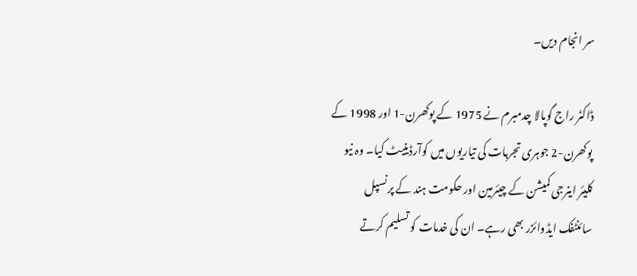سر انجام دیں۔

ڈاکٹر راج گوپالا چدمبرم نے 1975 کے پوکھرن-1 اور 1998 کے پوکھرن-2 جوہری تجربات کی تیاریوں میں کوآرڈینیٹ کیا۔ وہ نیو کلیئر اینرجی کمیشن کے چیئرمین اور حکومت ہند کے پرنسپل سائنٹفک ایڈوائزر بھی رہے۔ ان کی خدمات کو تسلیم کرتے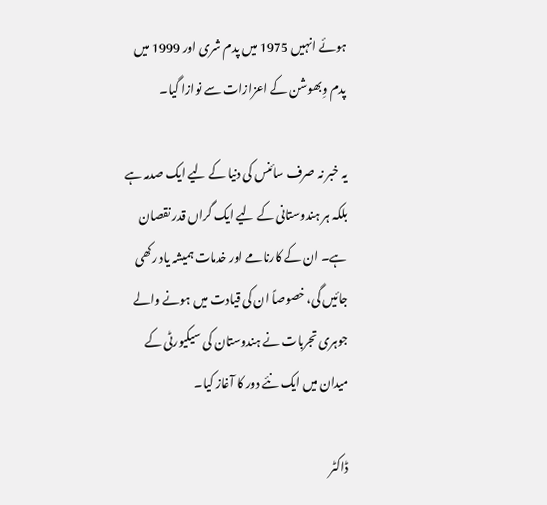ہوئے انہیں 1975 میں پدم شری اور 1999 میں پدم وِبھوشن کے اعزازات سے نوازا گیا۔

یہ خبر نہ صرف سائنس کی دنیا کے لیے ایک صدمہ ہے بلکہ ہر ہندوستانی کے لیے ایک گراں قدر نقصان ہے۔ ان کے کارنامے اور خدمات ہمیشہ یاد رکھی جائیں گی، خصوصاً ان کی قیادت میں ہونے والے جوہری تجربات نے ہندوستان کی سیکیورٹی کے میدان میں ایک نئے دور کا آغاز کیا۔

ڈاکٹر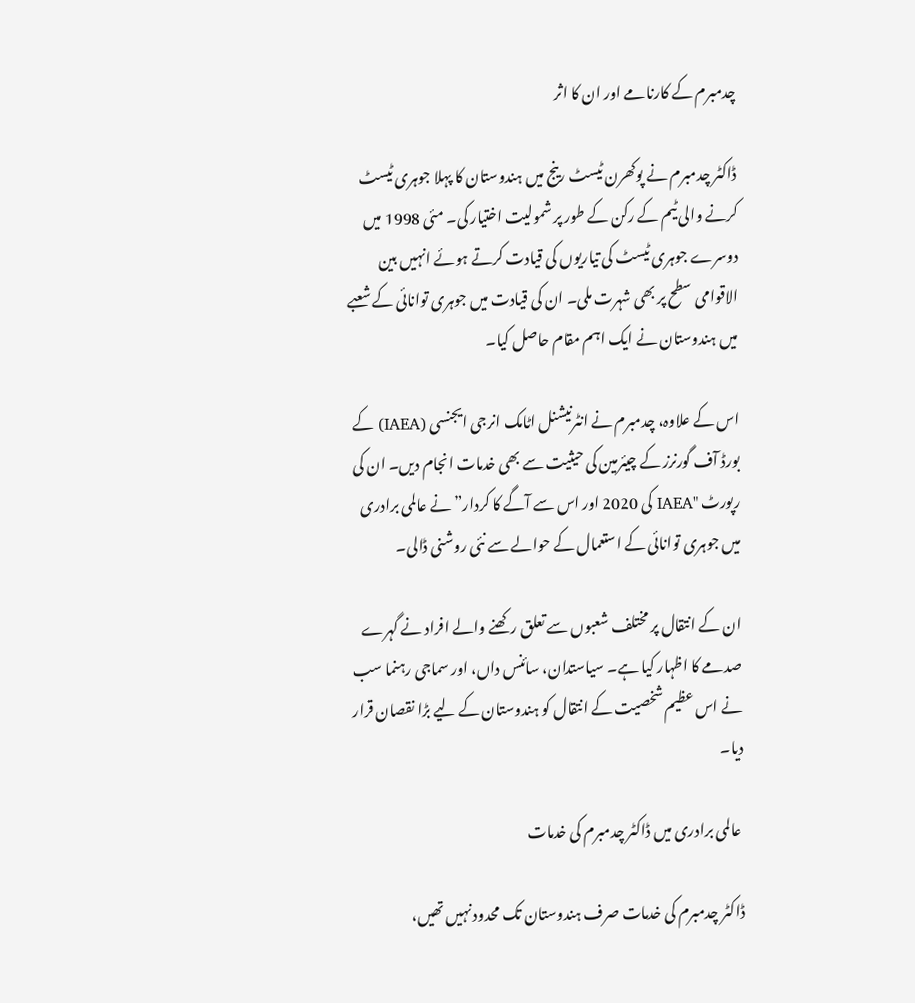چدمبرم کے کارنامے اور ان کا اثر

ڈاکٹر چدمبرم نے پوکھرن ٹیسٹ رینج میں ہندوستان کا پہلا جوہری ٹیسٹ کرنے والی ٹیم کے رکن کے طور پر شمولیت اختیار کی۔ مئی 1998 میں دوسرے جوہری ٹیسٹ کی تیاریوں کی قیادت کرتے ہوئے انہیں بین الاقوامی سطح پر بھی شہرت ملی۔ ان کی قیادت میں جوہری توانائی کے شعبے میں ہندوستان نے ایک اہم مقام حاصل کیا۔

اس کے علاوہ، چدمبرم نے انٹرنیشنل اٹامک انرجی ایجنسی (IAEA) کے بورڈ آف گورنرز کے چیئرمین کی حیثیت سے بھی خدمات انجام دیں۔ ان کی رپورٹ "IAEA کی 2020 اور اس سے آگے کا کردار” نے عالمی برادری میں جوہری توانائی کے استعمال کے حوالے سے نئی روشنی ڈالی۔

ان کے انتقال پر مختلف شعبوں سے تعلق رکھنے والے افراد نے گہرے صدمے کا اظہار کیا ہے۔ سیاستدان، سائنس داں، اور سماجی رہنما سب نے اس عظیم شخصیت کے انتقال کو ہندوستان کے لیے بڑا نقصان قرار دیا۔

 عالمی برادری میں ڈاکٹر چدمبرم کی خدمات

ڈاکٹر چدمبرم کی خدمات صرف ہندوستان تک محدود نہیں تھیں،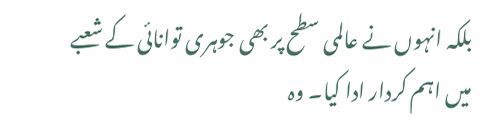بلکہ انہوں نے عالمی سطح پر بھی جوہری توانائی کے شعبے میں اہم کردار ادا کیا۔ وہ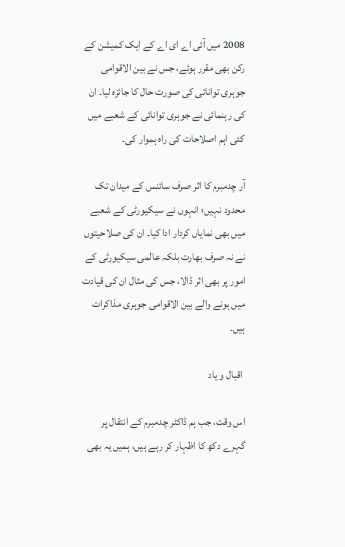2008 میں آئی اے ای اے کے ایک کمیشن کے رکن بھی مقرر ہوئے، جس نے بین الاقوامی جوہری توانائی کی صورت حال کا جائزہ لیا۔ ان کی رہنمائی نے جوہری توانائی کے شعبے میں کئی اہم اصلاحات کی راہ ہموار کی۔

آر چدمبرم کا اثر صرف سائنس کے میدان تک محدود نہیں؛ انہوں نے سیکیورٹی کے شعبے میں بھی نمایاں کردار ادا کیا۔ ان کی صلاحیتوں نے نہ صرف بھارت بلکہ عالمی سیکیورٹی کے امور پر بھی اثر ڈالا، جس کی مثال ان کی قیادت میں ہونے والے بین الاقوامی جوہری مذاکرات ہیں۔

 اقبال و یاد

اس وقت، جب ہم ڈاکٹر چدمبرم کے انتقال پر گہرے دکھ کا اظہار کر رہے ہیں، ہمیں یہ بھی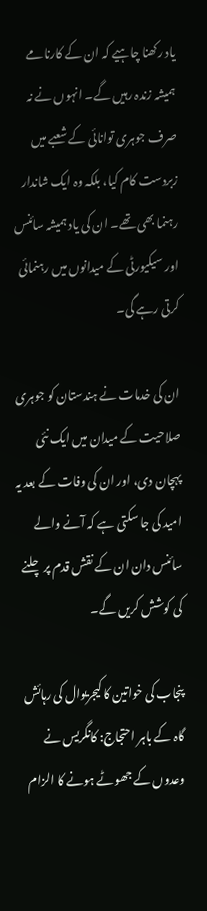یاد رکھنا چاہیے کہ ان کے کارنامے ہمیشہ زندہ رہیں گے۔ انہوں نے نہ صرف جوہری توانائی کے شعبے میں زبردست کام کیا، بلکہ وہ ایک شاندار رہنما بھی تھے۔ ان کی یاد ہمیشہ سائنس اور سیکیورٹی کے میدانوں میں رہنمائی کرتی رہے گی۔

ان کی خدمات نے ہندستان کو جوہری صلاحیت کے میدان میں ایک نئی پہچان دی، اور ان کی وفات کے بعد یہ امید کی جا سکتی ہے کہ آنے والے سائنس دان ان کے نقش قدم پر چلنے کی کوشش کریں گے۔

پنجاب کی خواتین کا کیجریوال کی رہائش گاہ کے باہر احتجاج: کانگریس نے وعدوں کے جھوٹے ہونے کا الزام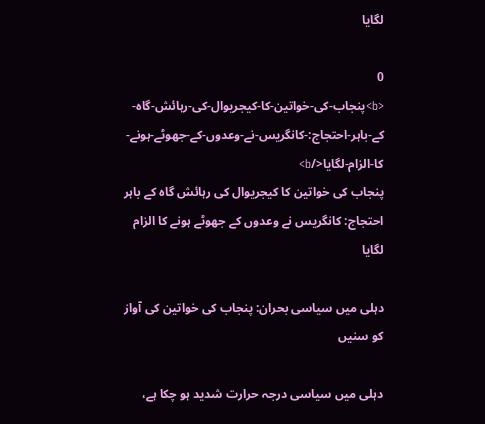لگایا

0
<b>پنجاب-کی-خواتین-کا-کیجریوال-کی-رہائش-گاہ-کے-باہر-احتجاج:-کانگریس-نے-وعدوں-کے-جھوٹے-ہونے-کا-الزام-لگایا</b>
پنجاب کی خواتین کا کیجریوال کی رہائش گاہ کے باہر احتجاج: کانگریس نے وعدوں کے جھوٹے ہونے کا الزام لگایا

دہلی میں سیاسی بحران: پنجاب کی خواتین کی آواز کو سنیں

دہلی میں سیاسی درجہ حرارت شدید ہو چکا ہے،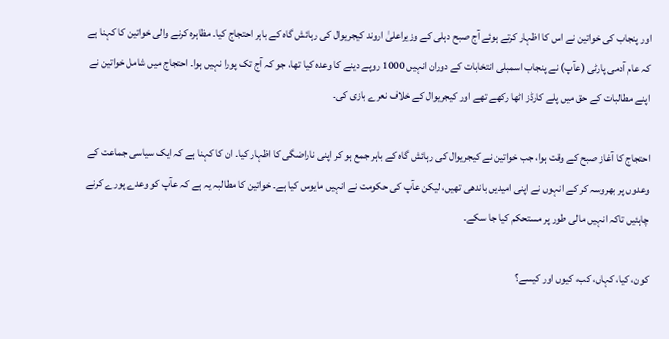اور پنجاب کی خواتین نے اس کا اظہار کرتے ہوئے آج صبح دہلی کے وزیراعلیٰ اروند کیجریوال کی رہائش گاہ کے باہر احتجاج کیا۔ مظاہرہ کرنے والی خواتین کا کہنا ہے کہ عام آدمی پارٹی (عآپ) نے پنجاب اسمبلی انتخابات کے دوران انہیں 1000 روپے دینے کا وعدہ کیا تھا، جو کہ آج تک پورا نہیں ہوا۔ احتجاج میں شامل خواتین نے اپنے مطالبات کے حق میں پلے کارڈز اٹھا رکھے تھے اور کیجریوال کے خلاف نعرے بازی کی۔

احتجاج کا آغاز صبح کے وقت ہوا، جب خواتین نے کیجریوال کی رہائش گاہ کے باہر جمع ہو کر اپنی ناراضگی کا اظہار کیا۔ ان کا کہنا ہے کہ ایک سیاسی جماعت کے وعدوں پر بھروسہ کر کے انہوں نے اپنی امیدیں باندھی تھیں، لیکن عآپ کی حکومت نے انہیں مایوس کیا ہے۔ خواتین کا مطالبہ یہ ہے کہ عآپ کو وعدے پورے کرنے چاہئیں تاکہ انہیں مالی طور پر مستحکم کیا جا سکے۔

کون، کیا، کہاں، کب، کیوں اور کیسے؟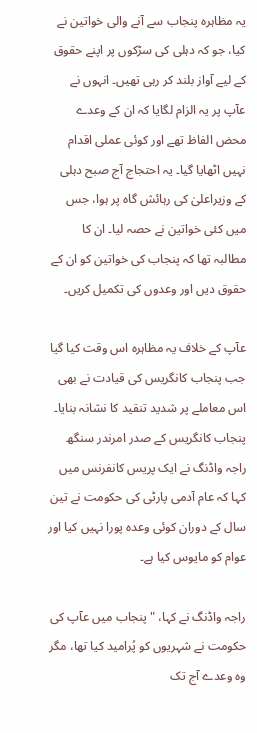یہ مظاہرہ پنجاب سے آنے والی خواتین نے کیا، جو کہ دہلی کی سڑکوں پر اپنے حقوق کے لیے آواز بلند کر رہی تھیں۔ انہوں نے عآپ پر یہ الزام لگایا کہ ان کے وعدے محض الفاظ تھے اور کوئی عملی اقدام نہیں اٹھایا گیا۔ یہ احتجاج آج صبح دہلی کے وزیراعلیٰ کی رہائش گاہ پر ہوا، جس میں کئی خواتین نے حصہ لیا۔ ان کا مطالبہ تھا کہ پنجاب کی خواتین کو ان کے حقوق دیں اور وعدوں کی تکمیل کریں۔

عآپ کے خلاف یہ مظاہرہ اس وقت کیا گیا جب پنجاب کانگریس کی قیادت نے بھی اس معاملے پر شدید تنقید کا نشانہ بنایا۔ پنجاب کانگریس کے صدر امرندر سنگھ راجہ واڈنگ نے ایک پریس کانفرنس میں کہا کہ عام آدمی پارٹی کی حکومت نے تین سال کے دوران کوئی وعدہ پورا نہیں کیا اور عوام کو مایوس کیا ہے۔

راجہ واڈنگ نے کہا، "پنجاب میں عآپ کی حکومت نے شہریوں کو پُرامید کیا تھا، مگر وہ وعدے آج تک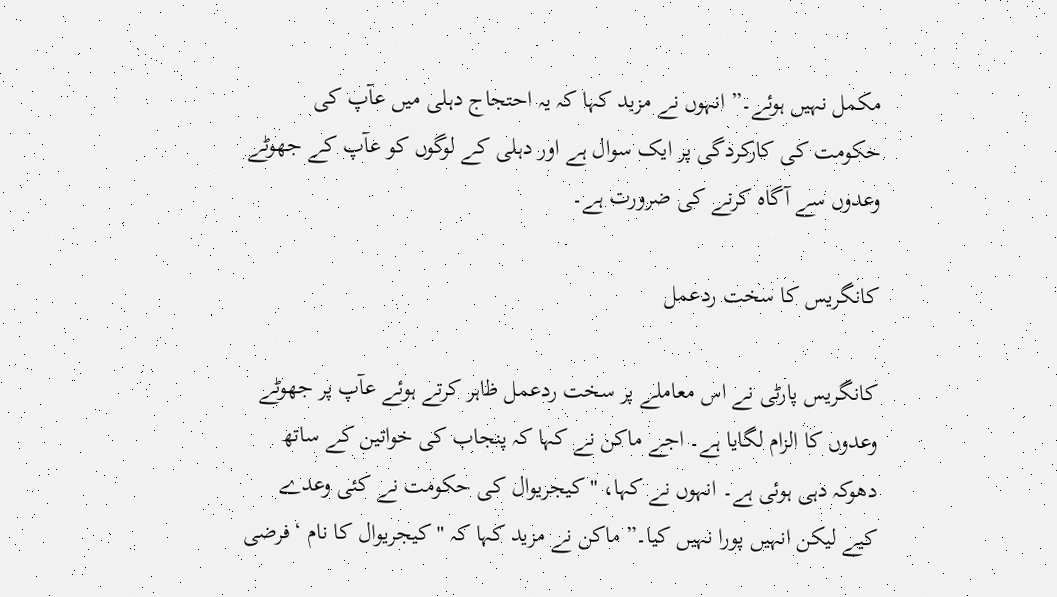مکمل نہیں ہوئے۔” انہوں نے مزید کہا کہ یہ احتجاج دہلی میں عآپ کی حکومت کی کارکردگی پر ایک سوال ہے اور دہلی کے لوگوں کو عآپ کے جھوٹے وعدوں سے آگاہ کرنے کی ضرورت ہے۔

کانگریس کا سخت ردعمل

کانگریس پارٹی نے اس معاملے پر سخت ردعمل ظاہر کرتے ہوئے عآپ پر جھوٹے وعدوں کا الزام لگایا ہے۔ اجے ماکن نے کہا کہ پنجاب کی خواتین کے ساتھ دھوکہ دہی ہوئی ہے۔ انہوں نے کہا، "کیجریوال کی حکومت نے کئی وعدے کیے لیکن انہیں پورا نہیں کیا۔” ماکن نے مزید کہا کہ "کیجریوال کا نام ‘فرضی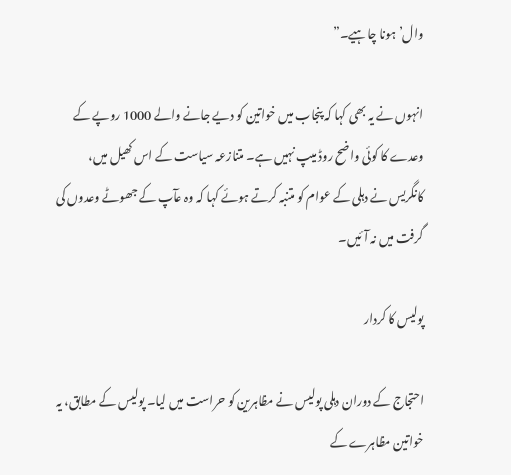وال’ ہونا چاہیے۔”

انہوں نے یہ بھی کہا کہ پنجاب میں خواتین کو دیے جانے والے 1000 روپے کے وعدے کا کوئی واضح روڈ میپ نہیں ہے۔ متنازعہ سیاست کے اس کھیل میں، کانگریس نے دہلی کے عوام کو متنبہ کرتے ہوئے کہا کہ وہ عآپ کے جھوٹے وعدوں کی گرفت میں نہ آئیں۔

پولیس کا کردار

احتجاج کے دوران دہلی پولیس نے مظاہرین کو حراست میں لیا۔ پولیس کے مطابق، یہ خواتین مظاہرے کے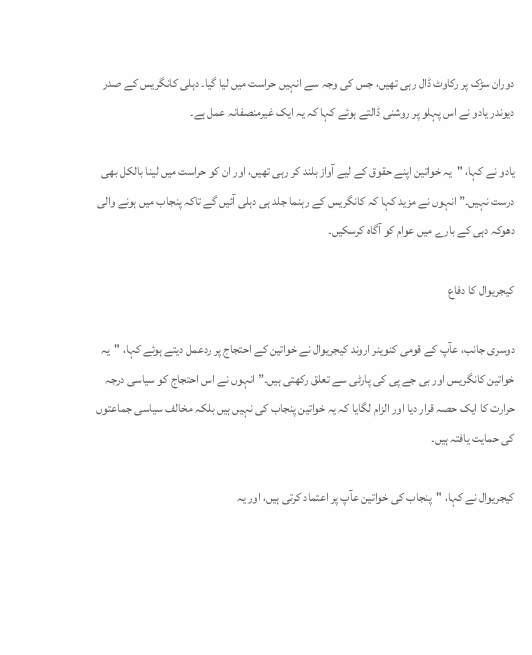دوران سڑک پر رکاوٹ ڈال رہی تھیں، جس کی وجہ سے انہیں حراست میں لیا گیا۔ دہلی کانگریس کے صدر دیوندر یادو نے اس پہلو پر روشنی ڈالتے ہوئے کہا کہ یہ ایک غیرمنصفانہ عمل ہے۔

یادو نے کہا، "یہ خواتین اپنے حقوق کے لیے آواز بلند کر رہی تھیں، اور ان کو حراست میں لینا بالکل بھی درست نہیں۔” انہوں نے مزید کہا کہ کانگریس کے رہنما جلد ہی دہلی آئیں گے تاکہ پنجاب میں ہونے والی دھوکہ دہی کے بارے میں عوام کو آگاہ کرسکیں۔

کیجریوال کا دفاع

دوسری جانب، عآپ کے قومی کنوینر اروند کیجریوال نے خواتین کے احتجاج پر ردعمل دیتے ہوئے کہا، "یہ خواتین کانگریس اور بی جے پی کی پارٹی سے تعلق رکھتی ہیں۔” انہوں نے اس احتجاج کو سیاسی درجہ حرارت کا ایک حصہ قرار دیا اور الزام لگایا کہ یہ خواتین پنجاب کی نہیں ہیں بلکہ مخالف سیاسی جماعتوں کی حمایت یافتہ ہیں۔

کیجریوال نے کہا، "پنجاب کی خواتین عآپ پر اعتماد کرتی ہیں، اور یہ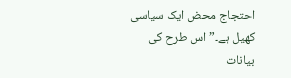احتجاج محض ایک سیاسی کھیل ہے۔” اس طرح کی بیانات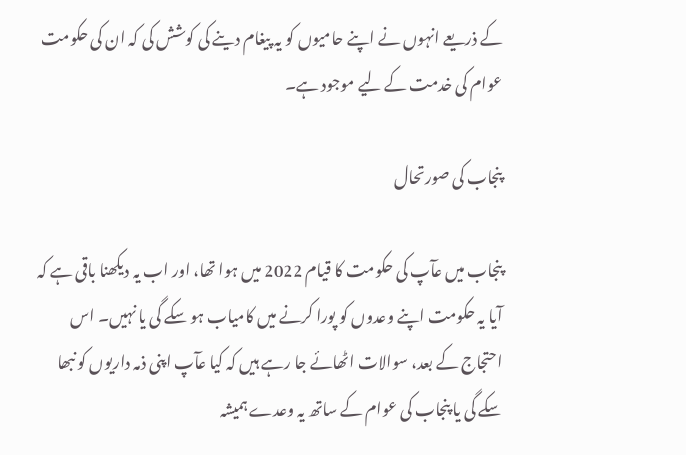کے ذریعے انہوں نے اپنے حامیوں کو یہ پیغام دینے کی کوشش کی کہ ان کی حکومت عوام کی خدمت کے لیے موجود ہے۔

پنجاب کی صورتحال

پنجاب میں عآپ کی حکومت کا قیام 2022 میں ہوا تھا، اور اب یہ دیکھنا باقی ہے کہ آیا یہ حکومت اپنے وعدوں کو پورا کرنے میں کامیاب ہو سکے گی یا نہیں۔ اس احتجاج کے بعد، سوالات اٹھائے جا رہے ہیں کہ کیا عآپ اپنی ذمہ داریوں کو نبھا سکے گی یا پنجاب کی عوام کے ساتھ یہ وعدے ہمیشہ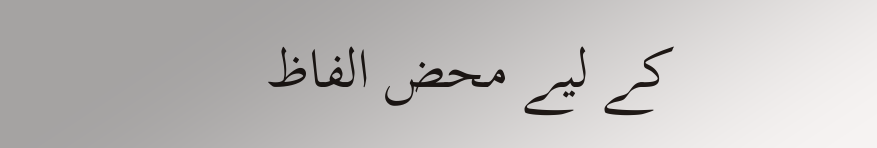کے لیے محض الفاظ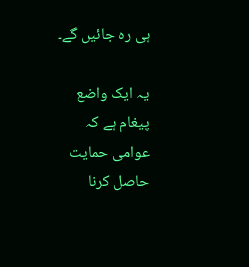ہی رہ جائیں گے۔

یہ ایک واضع پیغام ہے کہ عوامی حمایت حاصل کرنا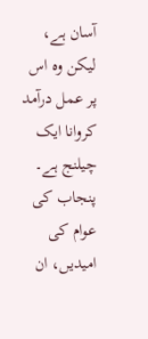آسان ہے، لیکن وہ اس پر عمل درآمد کروانا ایک چیلنج ہے۔ پنجاب کی عوام کی امیدیں، ان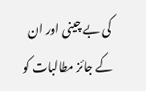کی بے چینی اور ان کے جائز مطالبات کو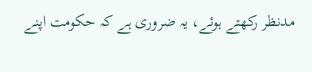مدنظر رکھتے ہوئے، یہ ضروری ہے کہ حکومت اپنے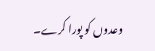وعدوں کو پورا کرے۔